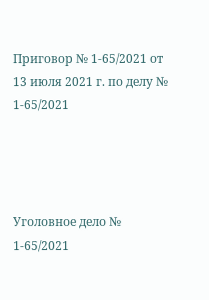Приговор № 1-65/2021 от 13 июля 2021 г. по делу № 1-65/2021




Уголовное дело № 1-65/2021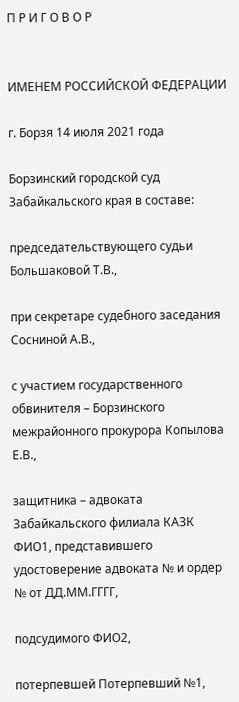П Р И Г О В О Р


ИМЕНЕМ РОССИЙСКОЙ ФЕДЕРАЦИИ

г. Борзя 14 июля 2021 года

Борзинский городской суд Забайкальского края в составе:

председательствующего судьи Большаковой Т.В.,

при секретаре судебного заседания Сосниной А.В.,

с участием государственного обвинителя – Борзинского межрайонного прокурора Копылова Е.В.,

защитника – адвоката Забайкальского филиала КАЗК ФИО1, представившего удостоверение адвоката № и ордер № от ДД.ММ.ГГГГ,

подсудимого ФИО2,

потерпевшей Потерпевший №1,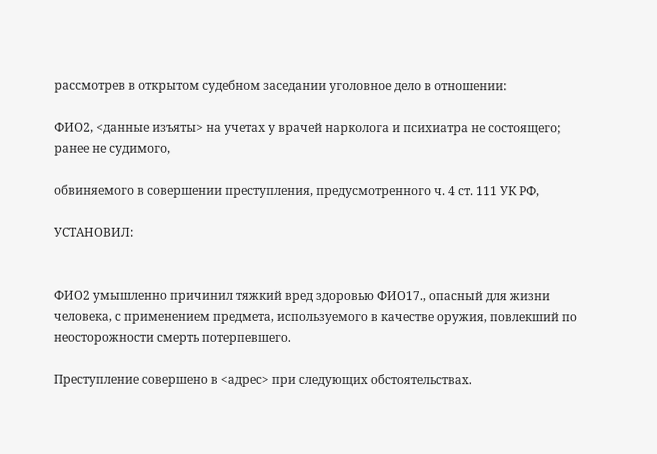рассмотрев в открытом судебном заседании уголовное дело в отношении:

ФИО2, <данные изъяты> на учетах у врачей нарколога и психиатра не состоящего; ранее не судимого,

обвиняемого в совершении преступления, предусмотренного ч. 4 ст. 111 УК РФ,

УСТАНОВИЛ:


ФИО2 умышленно причинил тяжкий вред здоровью ФИО17., опасный для жизни человека, с применением предмета, используемого в качестве оружия, повлекший по неосторожности смерть потерпевшего.

Преступление совершено в <адрес> при следующих обстоятельствах.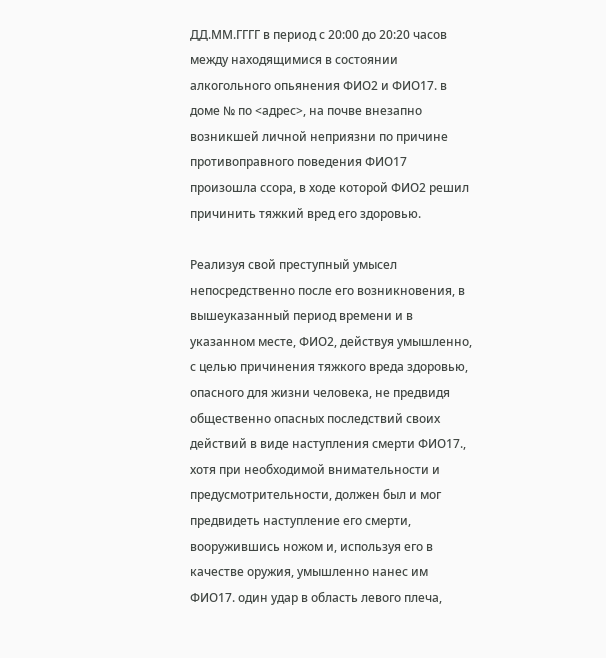ДД.ММ.ГГГГ в период с 20:00 до 20:20 часов между находящимися в состоянии алкогольного опьянения ФИО2 и ФИО17. в доме № по <адрес>, на почве внезапно возникшей личной неприязни по причине противоправного поведения ФИО17 произошла ссора, в ходе которой ФИО2 решил причинить тяжкий вред его здоровью.

Реализуя свой преступный умысел непосредственно после его возникновения, в вышеуказанный период времени и в указанном месте, ФИО2, действуя умышленно, с целью причинения тяжкого вреда здоровью, опасного для жизни человека, не предвидя общественно опасных последствий своих действий в виде наступления смерти ФИО17., хотя при необходимой внимательности и предусмотрительности, должен был и мог предвидеть наступление его смерти, вооружившись ножом и, используя его в качестве оружия, умышленно нанес им ФИО17. один удар в область левого плеча,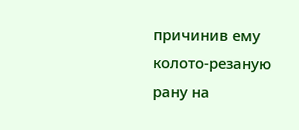причинив ему колото-резаную рану на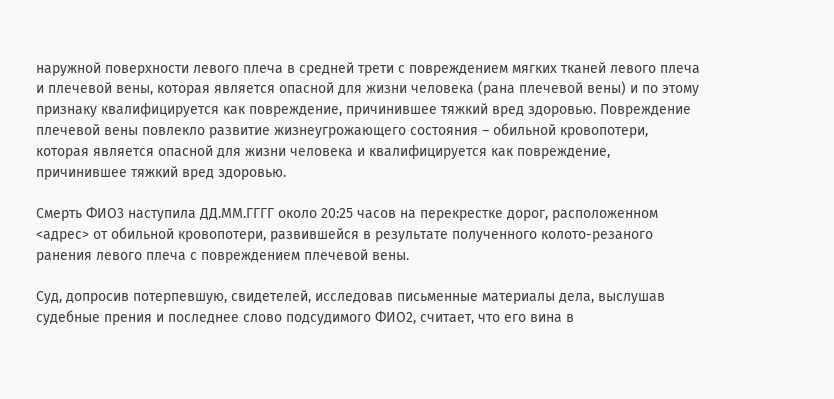наружной поверхности левого плеча в средней трети с повреждением мягких тканей левого плеча и плечевой вены, которая является опасной для жизни человека (рана плечевой вены) и по этому признаку квалифицируется как повреждение, причинившее тяжкий вред здоровью. Повреждение плечевой вены повлекло развитие жизнеугрожающего состояния – обильной кровопотери, которая является опасной для жизни человека и квалифицируется как повреждение, причинившее тяжкий вред здоровью.

Смерть ФИО3 наступила ДД.ММ.ГГГГ около 20:25 часов на перекрестке дорог, расположенном <адрес> от обильной кровопотери, развившейся в результате полученного колото-резаного ранения левого плеча с повреждением плечевой вены.

Суд, допросив потерпевшую, свидетелей, исследовав письменные материалы дела, выслушав судебные прения и последнее слово подсудимого ФИО2, считает, что его вина в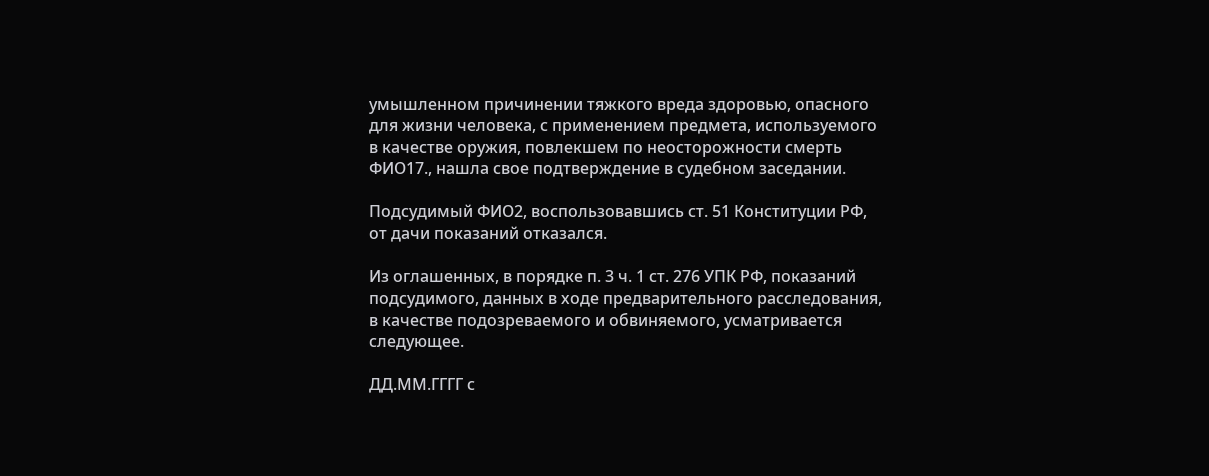умышленном причинении тяжкого вреда здоровью, опасного для жизни человека, с применением предмета, используемого в качестве оружия, повлекшем по неосторожности смерть ФИО17., нашла свое подтверждение в судебном заседании.

Подсудимый ФИО2, воспользовавшись ст. 51 Конституции РФ, от дачи показаний отказался.

Из оглашенных, в порядке п. 3 ч. 1 ст. 276 УПК РФ, показаний подсудимого, данных в ходе предварительного расследования, в качестве подозреваемого и обвиняемого, усматривается следующее.

ДД.ММ.ГГГГ с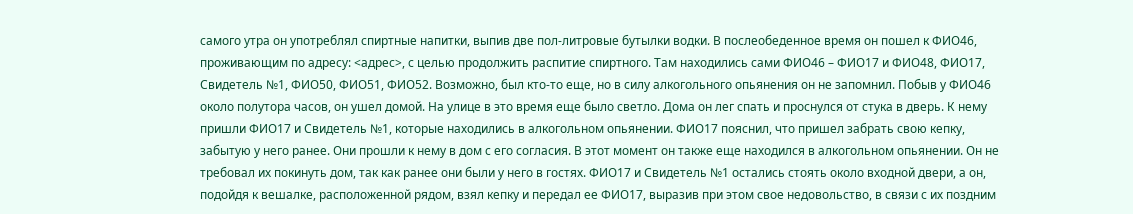самого утра он употреблял спиртные напитки, выпив две пол-литровые бутылки водки. В послеобеденное время он пошел к ФИО46, проживающим по адресу: <адрес>, с целью продолжить распитие спиртного. Там находились сами ФИО46 – ФИО17 и ФИО48, ФИО17, Свидетель №1, ФИО50, ФИО51, ФИО52. Возможно, был кто-то еще, но в силу алкогольного опьянения он не запомнил. Побыв у ФИО46 около полутора часов, он ушел домой. На улице в это время еще было светло. Дома он лег спать и проснулся от стука в дверь. К нему пришли ФИО17 и Свидетель №1, которые находились в алкогольном опьянении. ФИО17 пояснил, что пришел забрать свою кепку, забытую у него ранее. Они прошли к нему в дом с его согласия. В этот момент он также еще находился в алкогольном опьянении. Он не требовал их покинуть дом, так как ранее они были у него в гостях. ФИО17 и Свидетель №1 остались стоять около входной двери, а он, подойдя к вешалке, расположенной рядом, взял кепку и передал ее ФИО17, выразив при этом свое недовольство, в связи с их поздним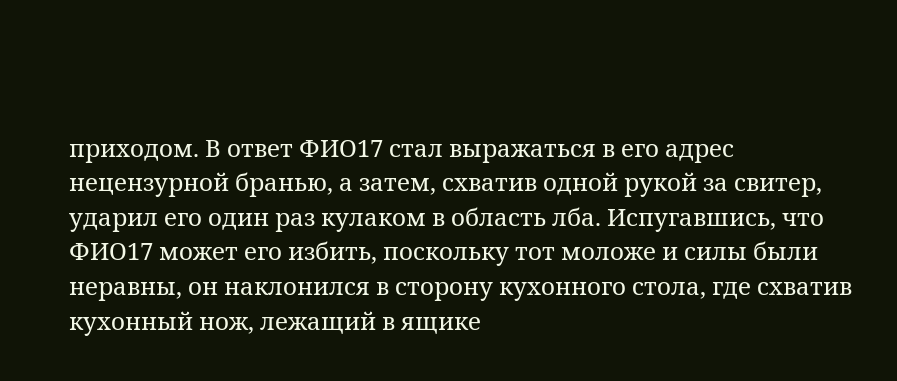приходом. В ответ ФИО17 стал выражаться в его адрес нецензурной бранью, а затем, схватив одной рукой за свитер, ударил его один раз кулаком в область лба. Испугавшись, что ФИО17 может его избить, поскольку тот моложе и силы были неравны, он наклонился в сторону кухонного стола, где схватив кухонный нож, лежащий в ящике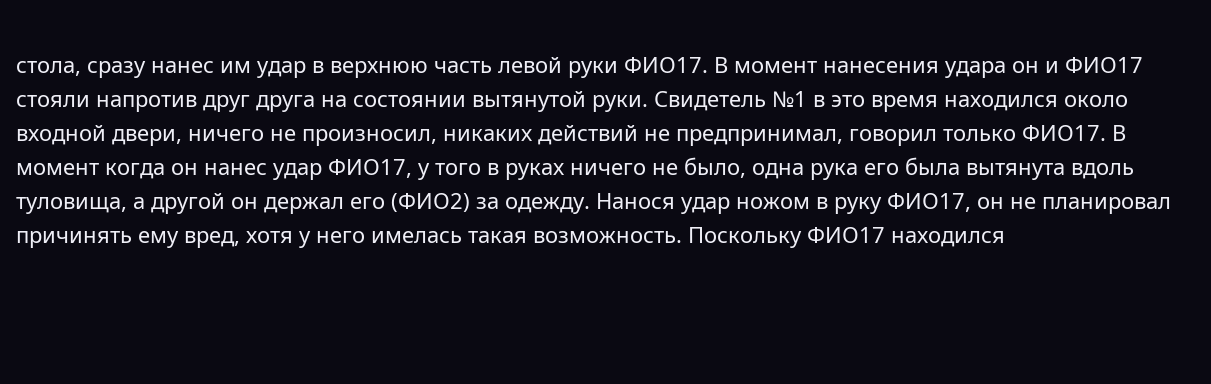стола, сразу нанес им удар в верхнюю часть левой руки ФИО17. В момент нанесения удара он и ФИО17 стояли напротив друг друга на состоянии вытянутой руки. Свидетель №1 в это время находился около входной двери, ничего не произносил, никаких действий не предпринимал, говорил только ФИО17. В момент когда он нанес удар ФИО17, у того в руках ничего не было, одна рука его была вытянута вдоль туловища, а другой он держал его (ФИО2) за одежду. Нанося удар ножом в руку ФИО17, он не планировал причинять ему вред, хотя у него имелась такая возможность. Поскольку ФИО17 находился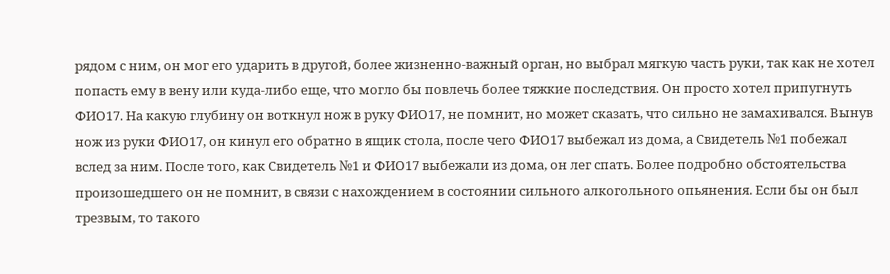рядом с ним, он мог его ударить в другой, более жизненно-важный орган, но выбрал мягкую часть руки, так как не хотел попасть ему в вену или куда-либо еще, что могло бы повлечь более тяжкие последствия. Он просто хотел припугнуть ФИО17. На какую глубину он воткнул нож в руку ФИО17, не помнит, но может сказать, что сильно не замахивался. Вынув нож из руки ФИО17, он кинул его обратно в ящик стола, после чего ФИО17 выбежал из дома, а Свидетель №1 побежал вслед за ним. После того, как Свидетель №1 и ФИО17 выбежали из дома, он лег спать. Более подробно обстоятельства произошедшего он не помнит, в связи с нахождением в состоянии сильного алкогольного опьянения. Если бы он был трезвым, то такого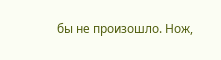бы не произошло. Нож,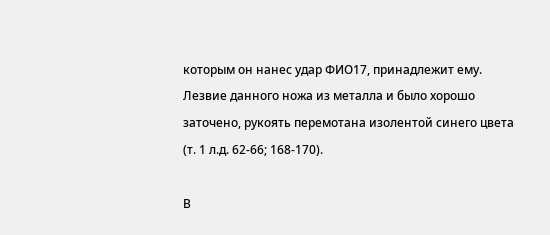которым он нанес удар ФИО17, принадлежит ему. Лезвие данного ножа из металла и было хорошо заточено, рукоять перемотана изолентой синего цвета (т. 1 л.д. 62-66; 168-170).

В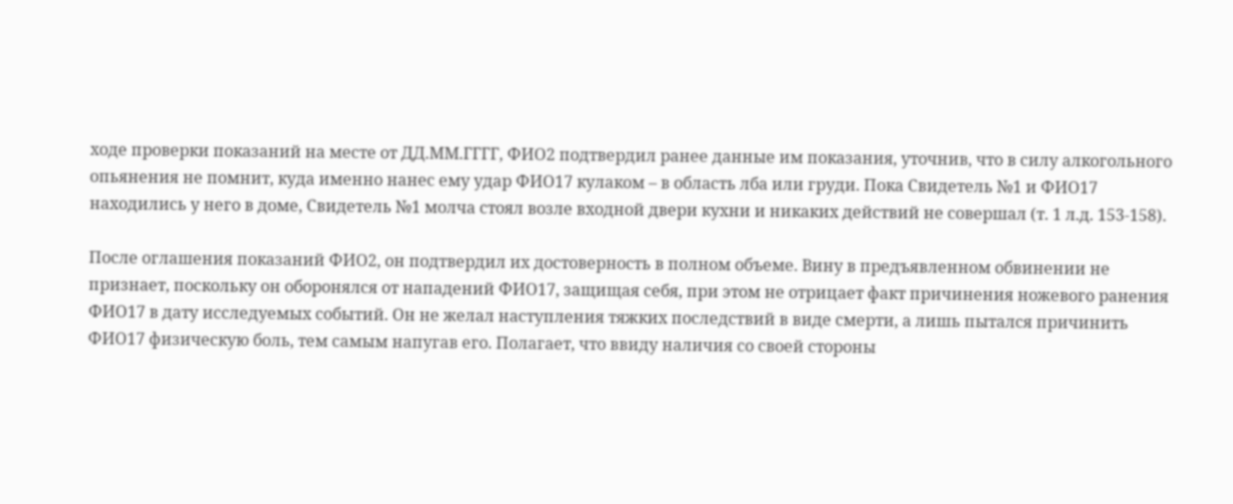ходе проверки показаний на месте от ДД.ММ.ГГГГ, ФИО2 подтвердил ранее данные им показания, уточнив, что в силу алкогольного опьянения не помнит, куда именно нанес ему удар ФИО17 кулаком – в область лба или груди. Пока Свидетель №1 и ФИО17 находились у него в доме, Свидетель №1 молча стоял возле входной двери кухни и никаких действий не совершал (т. 1 л.д. 153-158).

После оглашения показаний ФИО2, он подтвердил их достоверность в полном объеме. Вину в предъявленном обвинении не признает, поскольку он оборонялся от нападений ФИО17, защищая себя, при этом не отрицает факт причинения ножевого ранения ФИО17 в дату исследуемых событий. Он не желал наступления тяжких последствий в виде смерти, а лишь пытался причинить ФИО17 физическую боль, тем самым напугав его. Полагает, что ввиду наличия со своей стороны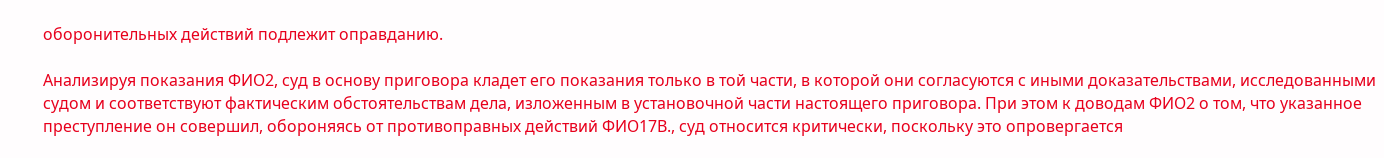оборонительных действий подлежит оправданию.

Анализируя показания ФИО2, суд в основу приговора кладет его показания только в той части, в которой они согласуются с иными доказательствами, исследованными судом и соответствуют фактическим обстоятельствам дела, изложенным в установочной части настоящего приговора. При этом к доводам ФИО2 о том, что указанное преступление он совершил, обороняясь от противоправных действий ФИО17В., суд относится критически, поскольку это опровергается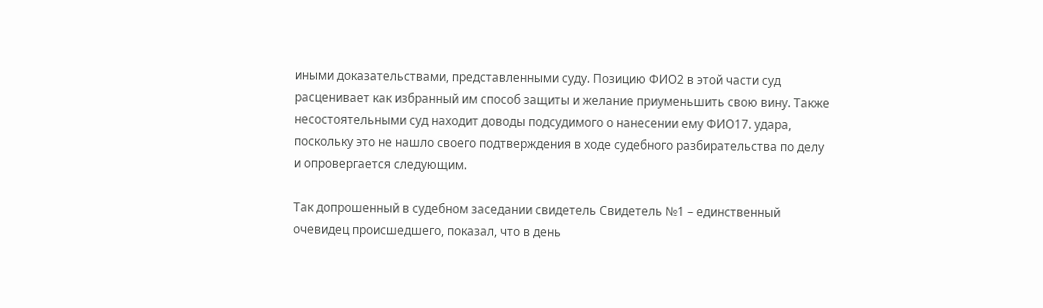иными доказательствами, представленными суду. Позицию ФИО2 в этой части суд расценивает как избранный им способ защиты и желание приуменьшить свою вину. Также несостоятельными суд находит доводы подсудимого о нанесении ему ФИО17. удара, поскольку это не нашло своего подтверждения в ходе судебного разбирательства по делу и опровергается следующим.

Так допрошенный в судебном заседании свидетель Свидетель №1 – единственный очевидец происшедшего, показал, что в день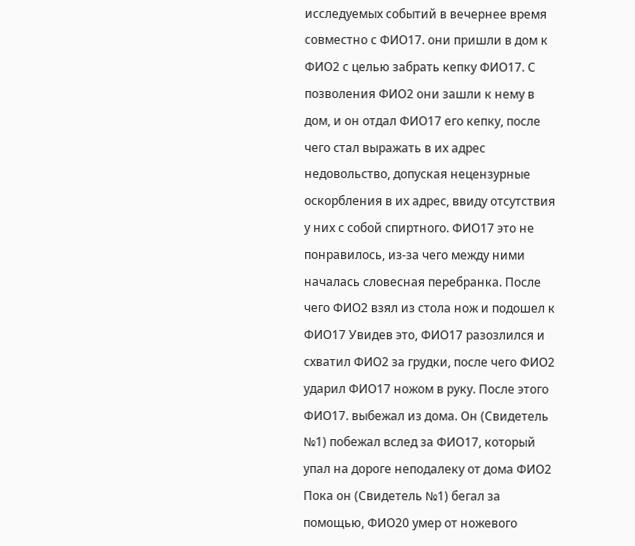исследуемых событий в вечернее время совместно с ФИО17. они пришли в дом к ФИО2 с целью забрать кепку ФИО17. С позволения ФИО2 они зашли к нему в дом, и он отдал ФИО17 его кепку, после чего стал выражать в их адрес недовольство, допуская нецензурные оскорбления в их адрес, ввиду отсутствия у них с собой спиртного. ФИО17 это не понравилось, из-за чего между ними началась словесная перебранка. После чего ФИО2 взял из стола нож и подошел к ФИО17 Увидев это, ФИО17 разозлился и схватил ФИО2 за грудки, после чего ФИО2 ударил ФИО17 ножом в руку. После этого ФИО17. выбежал из дома. Он (Свидетель №1) побежал вслед за ФИО17, который упал на дороге неподалеку от дома ФИО2 Пока он (Свидетель №1) бегал за помощью, ФИО20 умер от ножевого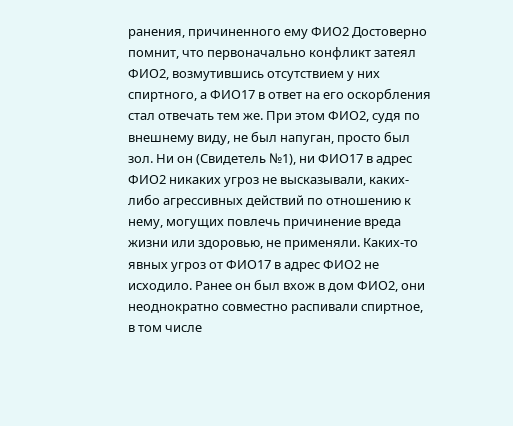ранения, причиненного ему ФИО2 Достоверно помнит, что первоначально конфликт затеял ФИО2, возмутившись отсутствием у них спиртного, а ФИО17 в ответ на его оскорбления стал отвечать тем же. При этом ФИО2, судя по внешнему виду, не был напуган, просто был зол. Ни он (Свидетель №1), ни ФИО17 в адрес ФИО2 никаких угроз не высказывали, каких-либо агрессивных действий по отношению к нему, могущих повлечь причинение вреда жизни или здоровью, не применяли. Каких-то явных угроз от ФИО17 в адрес ФИО2 не исходило. Ранее он был вхож в дом ФИО2, они неоднократно совместно распивали спиртное, в том числе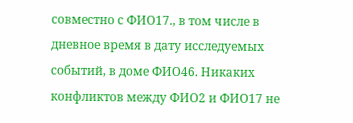совместно с ФИО17., в том числе в дневное время в дату исследуемых событий, в доме ФИО46. Никаких конфликтов между ФИО2 и ФИО17 не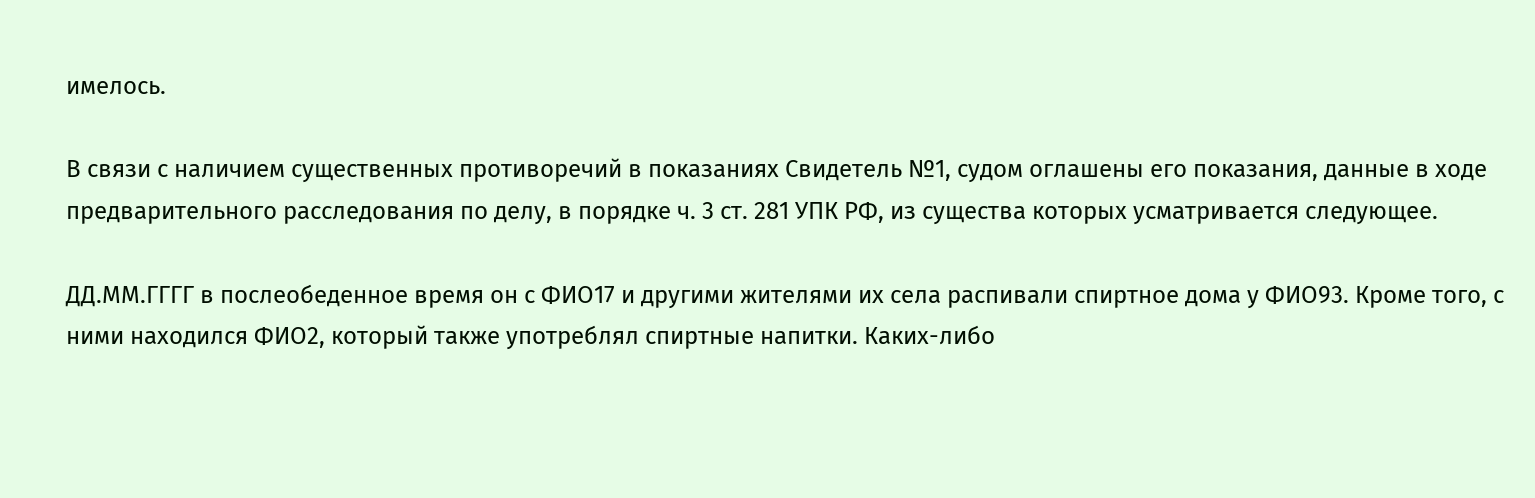имелось.

В связи с наличием существенных противоречий в показаниях Свидетель №1, судом оглашены его показания, данные в ходе предварительного расследования по делу, в порядке ч. 3 ст. 281 УПК РФ, из существа которых усматривается следующее.

ДД.ММ.ГГГГ в послеобеденное время он с ФИО17 и другими жителями их села распивали спиртное дома у ФИО93. Кроме того, с ними находился ФИО2, который также употреблял спиртные напитки. Каких-либо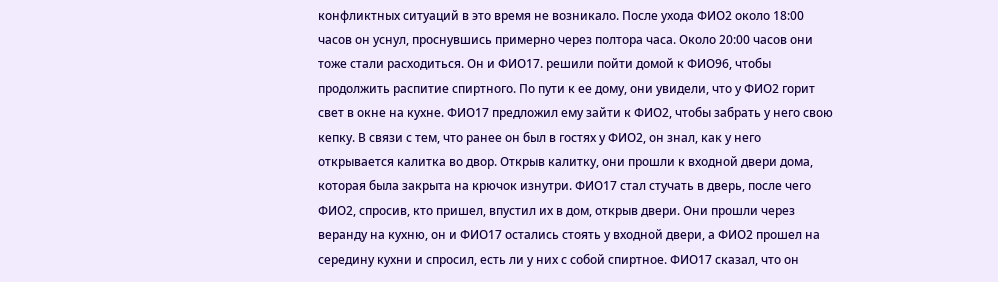конфликтных ситуаций в это время не возникало. После ухода ФИО2 около 18:00 часов он уснул, проснувшись примерно через полтора часа. Около 20:00 часов они тоже стали расходиться. Он и ФИО17. решили пойти домой к ФИО96, чтобы продолжить распитие спиртного. По пути к ее дому, они увидели, что у ФИО2 горит свет в окне на кухне. ФИО17 предложил ему зайти к ФИО2, чтобы забрать у него свою кепку. В связи с тем, что ранее он был в гостях у ФИО2, он знал, как у него открывается калитка во двор. Открыв калитку, они прошли к входной двери дома, которая была закрыта на крючок изнутри. ФИО17 стал стучать в дверь, после чего ФИО2, спросив, кто пришел, впустил их в дом, открыв двери. Они прошли через веранду на кухню, он и ФИО17 остались стоять у входной двери, а ФИО2 прошел на середину кухни и спросил, есть ли у них с собой спиртное. ФИО17 сказал, что он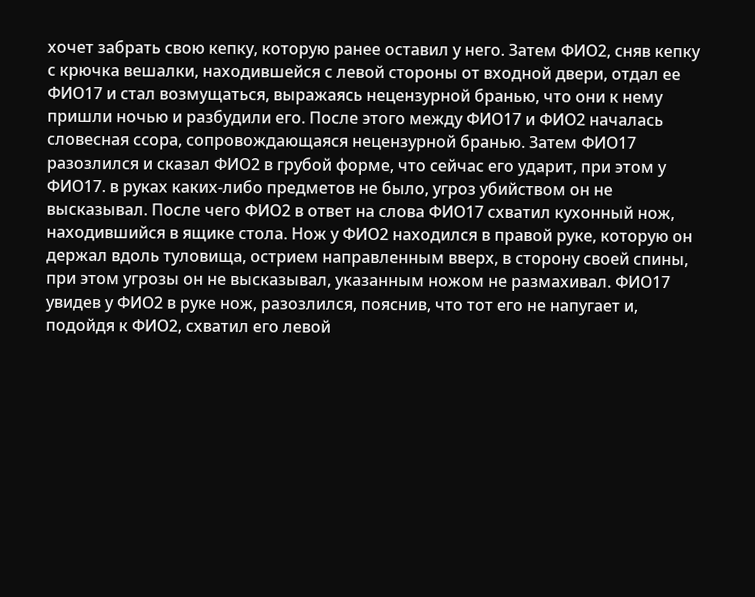хочет забрать свою кепку, которую ранее оставил у него. Затем ФИО2, сняв кепку с крючка вешалки, находившейся с левой стороны от входной двери, отдал ее ФИО17 и стал возмущаться, выражаясь нецензурной бранью, что они к нему пришли ночью и разбудили его. После этого между ФИО17 и ФИО2 началась словесная ссора, сопровождающаяся нецензурной бранью. Затем ФИО17 разозлился и сказал ФИО2 в грубой форме, что сейчас его ударит, при этом у ФИО17. в руках каких-либо предметов не было, угроз убийством он не высказывал. После чего ФИО2 в ответ на слова ФИО17 схватил кухонный нож, находившийся в ящике стола. Нож у ФИО2 находился в правой руке, которую он держал вдоль туловища, острием направленным вверх, в сторону своей спины, при этом угрозы он не высказывал, указанным ножом не размахивал. ФИО17 увидев у ФИО2 в руке нож, разозлился, пояснив, что тот его не напугает и, подойдя к ФИО2, схватил его левой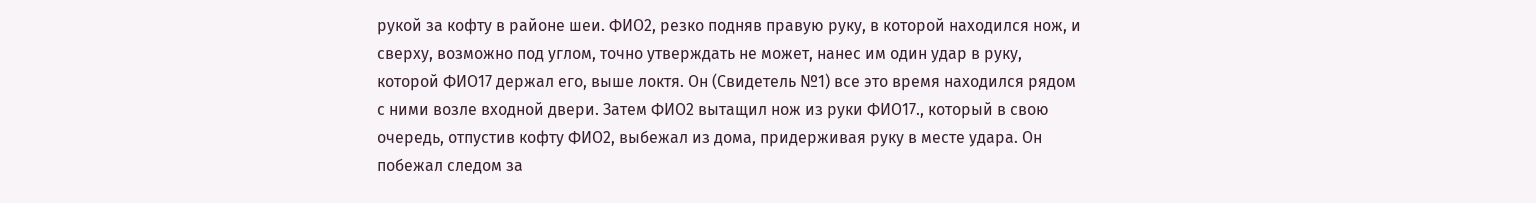рукой за кофту в районе шеи. ФИО2, резко подняв правую руку, в которой находился нож, и сверху, возможно под углом, точно утверждать не может, нанес им один удар в руку, которой ФИО17 держал его, выше локтя. Он (Свидетель №1) все это время находился рядом с ними возле входной двери. Затем ФИО2 вытащил нож из руки ФИО17., который в свою очередь, отпустив кофту ФИО2, выбежал из дома, придерживая руку в месте удара. Он побежал следом за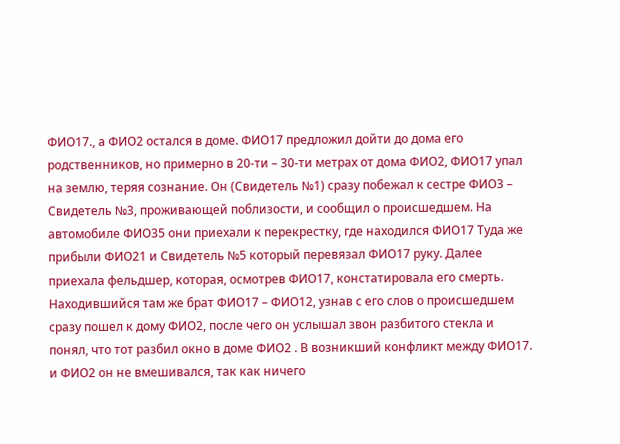ФИО17., а ФИО2 остался в доме. ФИО17 предложил дойти до дома его родственников, но примерно в 20-ти – 30-ти метрах от дома ФИО2, ФИО17 упал на землю, теряя сознание. Он (Свидетель №1) сразу побежал к сестре ФИО3 – Свидетель №3, проживающей поблизости, и сообщил о происшедшем. На автомобиле ФИО35 они приехали к перекрестку, где находился ФИО17 Туда же прибыли ФИО21 и Свидетель №5 который перевязал ФИО17 руку. Далее приехала фельдшер, которая, осмотрев ФИО17, констатировала его смерть. Находившийся там же брат ФИО17 – ФИО12, узнав с его слов о происшедшем сразу пошел к дому ФИО2, после чего он услышал звон разбитого стекла и понял, что тот разбил окно в доме ФИО2 . В возникший конфликт между ФИО17. и ФИО2 он не вмешивался, так как ничего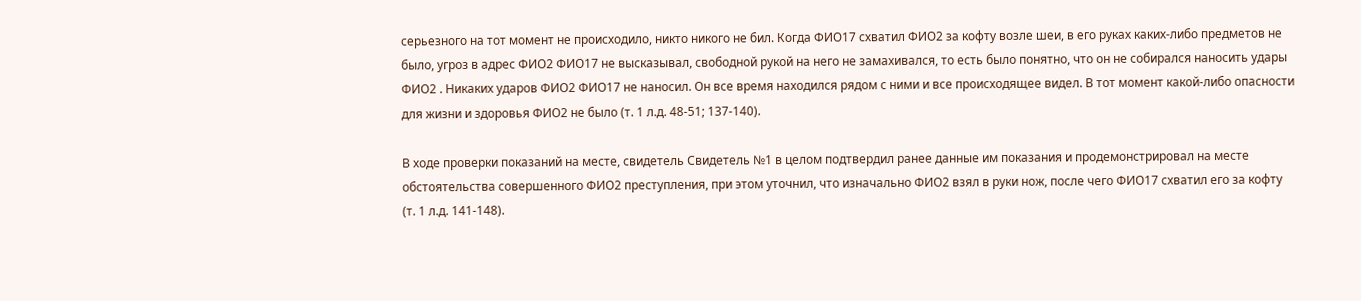серьезного на тот момент не происходило, никто никого не бил. Когда ФИО17 схватил ФИО2 за кофту возле шеи, в его руках каких-либо предметов не было, угроз в адрес ФИО2 ФИО17 не высказывал, свободной рукой на него не замахивался, то есть было понятно, что он не собирался наносить удары ФИО2 . Никаких ударов ФИО2 ФИО17 не наносил. Он все время находился рядом с ними и все происходящее видел. В тот момент какой-либо опасности для жизни и здоровья ФИО2 не было (т. 1 л.д. 48-51; 137-140).

В ходе проверки показаний на месте, свидетель Свидетель №1 в целом подтвердил ранее данные им показания и продемонстрировал на месте обстоятельства совершенного ФИО2 преступления, при этом уточнил, что изначально ФИО2 взял в руки нож, после чего ФИО17 схватил его за кофту (т. 1 л.д. 141-148).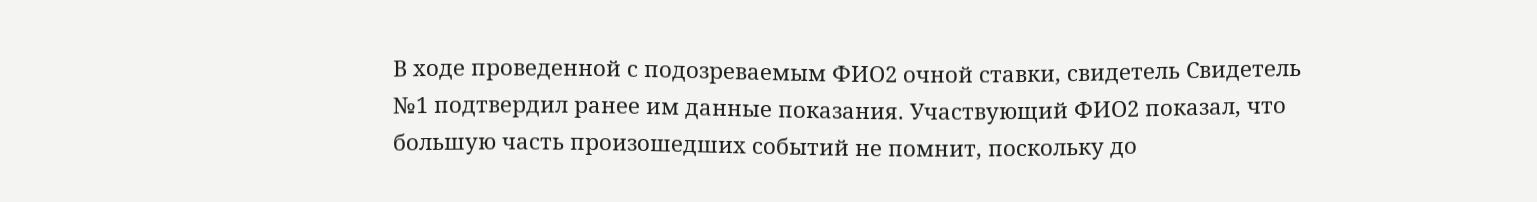В ходе проведенной с подозреваемым ФИО2 очной ставки, свидетель Свидетель №1 подтвердил ранее им данные показания. Участвующий ФИО2 показал, что большую часть произошедших событий не помнит, поскольку до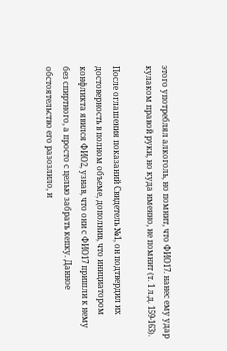этого употреблял алкоголь, но помнит, что ФИО17. нанес ему удар кулаком правой руки, но куда именно, не помнит (т. 1 л.д. 159-163).

После оглашения показаний Свидетель №1, он подтвердил их достоверность в полном объеме, дополнив, что инициатором конфликта явился ФИО2, узнав, что они с ФИО17 пришли к нему без спиртного, а просто с целью забрать кепку. Данное обстоятельство его разозлило, и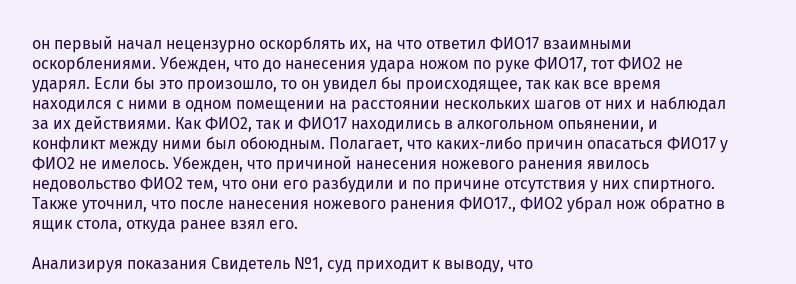он первый начал нецензурно оскорблять их, на что ответил ФИО17 взаимными оскорблениями. Убежден, что до нанесения удара ножом по руке ФИО17, тот ФИО2 не ударял. Если бы это произошло, то он увидел бы происходящее, так как все время находился с ними в одном помещении на расстоянии нескольких шагов от них и наблюдал за их действиями. Как ФИО2, так и ФИО17 находились в алкогольном опьянении, и конфликт между ними был обоюдным. Полагает, что каких-либо причин опасаться ФИО17 у ФИО2 не имелось. Убежден, что причиной нанесения ножевого ранения явилось недовольство ФИО2 тем, что они его разбудили и по причине отсутствия у них спиртного. Также уточнил, что после нанесения ножевого ранения ФИО17., ФИО2 убрал нож обратно в ящик стола, откуда ранее взял его.

Анализируя показания Свидетель №1, суд приходит к выводу, что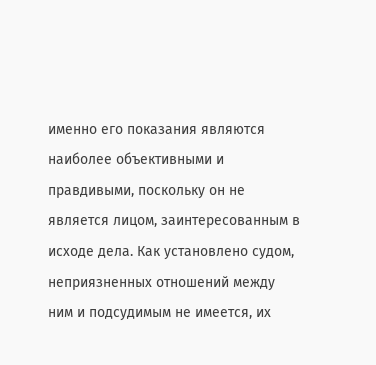именно его показания являются наиболее объективными и правдивыми, поскольку он не является лицом, заинтересованным в исходе дела. Как установлено судом, неприязненных отношений между ним и подсудимым не имеется, их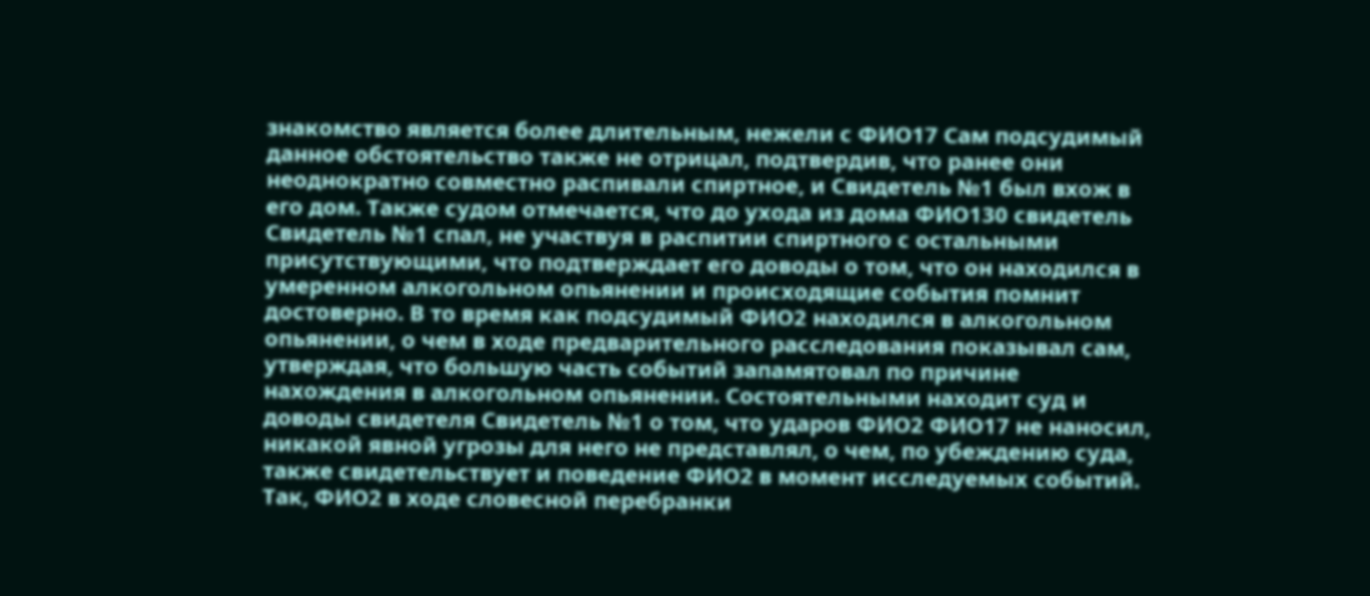знакомство является более длительным, нежели с ФИО17 Сам подсудимый данное обстоятельство также не отрицал, подтвердив, что ранее они неоднократно совместно распивали спиртное, и Свидетель №1 был вхож в его дом. Также судом отмечается, что до ухода из дома ФИО130 свидетель Свидетель №1 спал, не участвуя в распитии спиртного с остальными присутствующими, что подтверждает его доводы о том, что он находился в умеренном алкогольном опьянении и происходящие события помнит достоверно. В то время как подсудимый ФИО2 находился в алкогольном опьянении, о чем в ходе предварительного расследования показывал сам, утверждая, что большую часть событий запамятовал по причине нахождения в алкогольном опьянении. Состоятельными находит суд и доводы свидетеля Свидетель №1 о том, что ударов ФИО2 ФИО17 не наносил, никакой явной угрозы для него не представлял, о чем, по убеждению суда, также свидетельствует и поведение ФИО2 в момент исследуемых событий. Так, ФИО2 в ходе словесной перебранки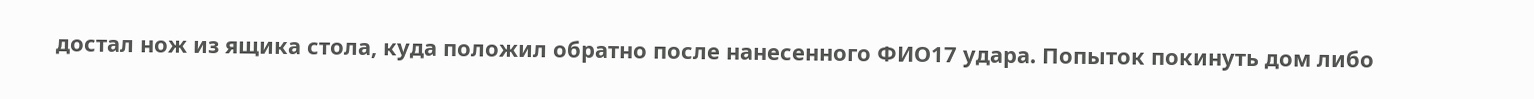достал нож из ящика стола, куда положил обратно после нанесенного ФИО17 удара. Попыток покинуть дом либо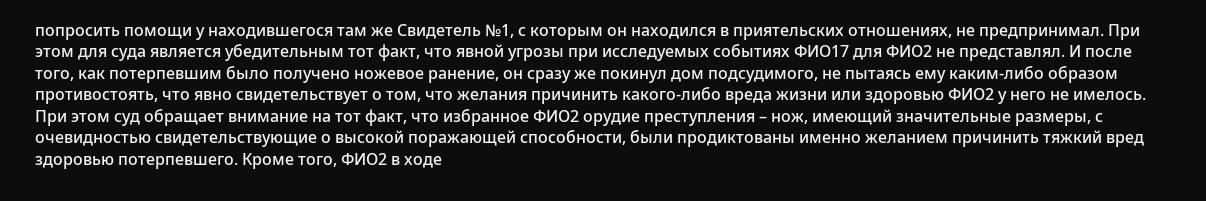попросить помощи у находившегося там же Свидетель №1, с которым он находился в приятельских отношениях, не предпринимал. При этом для суда является убедительным тот факт, что явной угрозы при исследуемых событиях ФИО17 для ФИО2 не представлял. И после того, как потерпевшим было получено ножевое ранение, он сразу же покинул дом подсудимого, не пытаясь ему каким-либо образом противостоять, что явно свидетельствует о том, что желания причинить какого-либо вреда жизни или здоровью ФИО2 у него не имелось. При этом суд обращает внимание на тот факт, что избранное ФИО2 орудие преступления – нож, имеющий значительные размеры, с очевидностью свидетельствующие о высокой поражающей способности, были продиктованы именно желанием причинить тяжкий вред здоровью потерпевшего. Кроме того, ФИО2 в ходе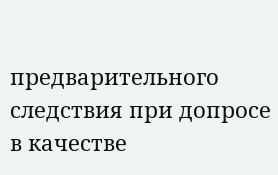предварительного следствия при допросе в качестве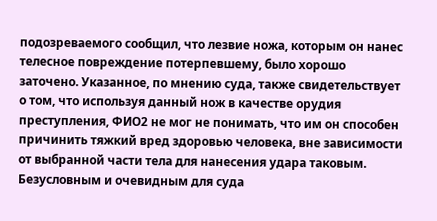подозреваемого сообщил, что лезвие ножа, которым он нанес телесное повреждение потерпевшему, было хорошо заточено. Указанное, по мнению суда, также свидетельствует о том, что используя данный нож в качестве орудия преступления, ФИО2 не мог не понимать, что им он способен причинить тяжкий вред здоровью человека, вне зависимости от выбранной части тела для нанесения удара таковым. Безусловным и очевидным для суда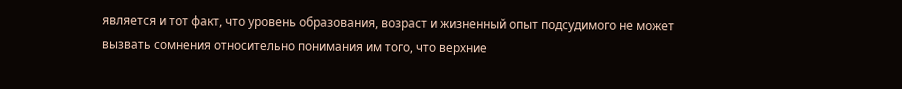является и тот факт, что уровень образования, возраст и жизненный опыт подсудимого не может вызвать сомнения относительно понимания им того, что верхние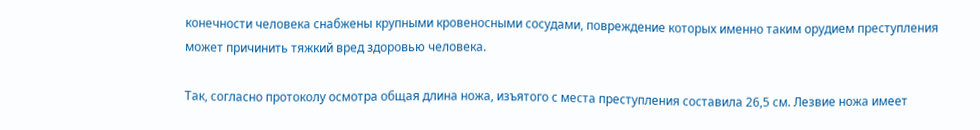конечности человека снабжены крупными кровеносными сосудами, повреждение которых именно таким орудием преступления может причинить тяжкий вред здоровью человека.

Так, согласно протоколу осмотра общая длина ножа, изъятого с места преступления составила 26,5 см. Лезвие ножа имеет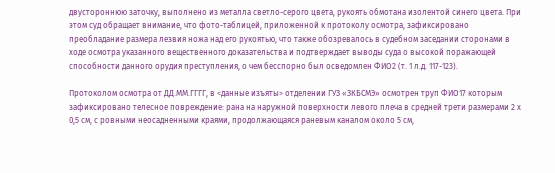двустороннюю заточку, выполнено из металла светло-серого цвета, рукоять обмотана изолентой синего цвета. При этом суд обращает внимание, что фото-таблицей, приложенной к протоколу осмотра, зафиксировано преобладание размера лезвия ножа над его рукоятью, что также обозревалось в судебном заседании сторонами в ходе осмотра указанного вещественного доказательства и подтверждает выводы суда о высокой поражающей способности данного орудия преступления, о чем бесспорно был осведомлен ФИО2 (т. 1 л.д. 117-123).

Протоколом осмотра от ДД.ММ.ГГГГ, в <данные изъяты> отделении ГУЗ «ЗКБСМЭ» осмотрен труп ФИО17 которым зафиксировано телесное повреждение: рана на наружной поверхности левого плеча в средней трети размерами 2 х 0,5 см, с ровными неосадненными краями, продолжающаяся раневым каналом около 5 см,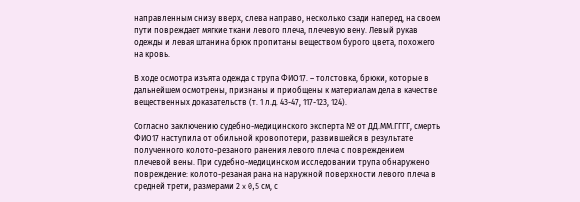направленным снизу вверх, слева направо, несколько сзади наперед, на своем пути повреждает мягкие ткани левого плеча, плечевую вену. Левый рукав одежды и левая штанина брюк пропитаны веществом бурого цвета, похожего на кровь.

В ходе осмотра изъята одежда с трупа ФИО17. – толстовка, брюки, которые в дальнейшем осмотрены, признаны и приобщены к материалам дела в качестве вещественных доказательств (т. 1 л.д. 43-47, 117-123, 124).

Согласно заключению судебно-медицинского эксперта № от ДД.ММ.ГГГГ, смерть ФИО17 наступила от обильной кровопотери, развившейся в результате полученного колото-резаного ранения левого плеча с повреждением плечевой вены. При судебно-медицинском исследовании трупа обнаружено повреждение: колото-резаная рана на наружной поверхности левого плеча в средней трети, размерами 2 x 0,5 см, с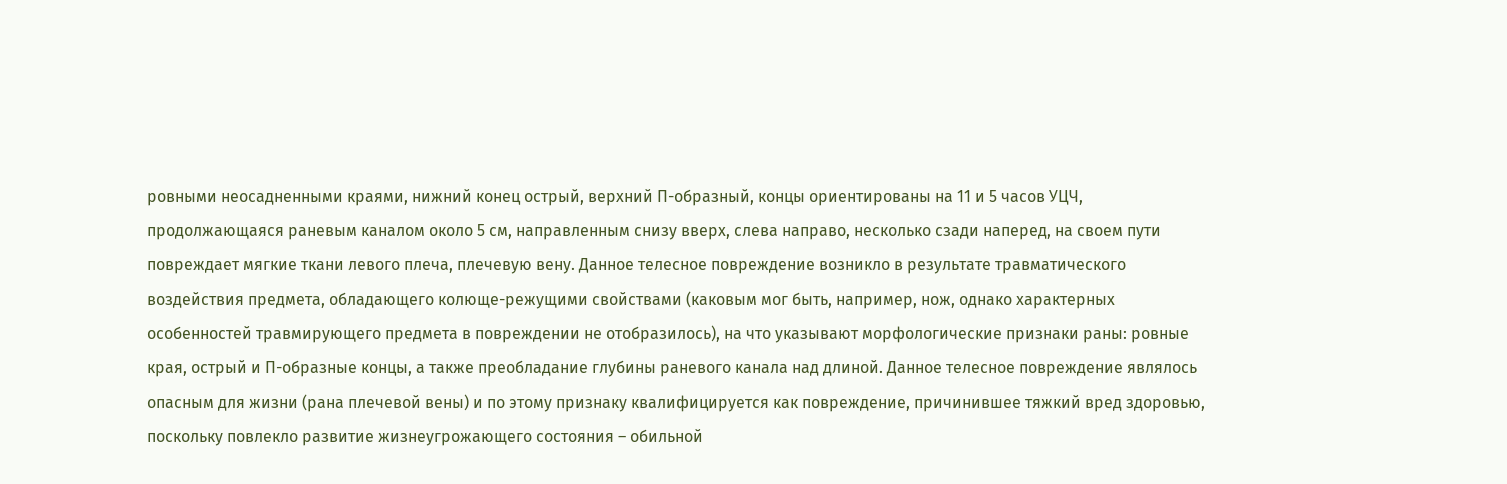ровными неосадненными краями, нижний конец острый, верхний П-образный, концы ориентированы на 11 и 5 часов УЦЧ, продолжающаяся раневым каналом около 5 см, направленным снизу вверх, слева направо, несколько сзади наперед, на своем пути повреждает мягкие ткани левого плеча, плечевую вену. Данное телесное повреждение возникло в результате травматического воздействия предмета, обладающего колюще-режущими свойствами (каковым мог быть, например, нож, однако характерных особенностей травмирующего предмета в повреждении не отобразилось), на что указывают морфологические признаки раны: ровные края, острый и П-образные концы, а также преобладание глубины раневого канала над длиной. Данное телесное повреждение являлось опасным для жизни (рана плечевой вены) и по этому признаку квалифицируется как повреждение, причинившее тяжкий вред здоровью, поскольку повлекло развитие жизнеугрожающего состояния – обильной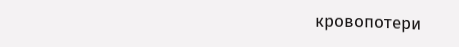кровопотери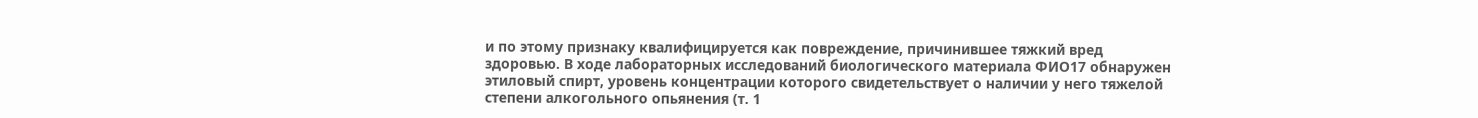и по этому признаку квалифицируется как повреждение, причинившее тяжкий вред здоровью. В ходе лабораторных исследований биологического материала ФИО17 обнаружен этиловый спирт, уровень концентрации которого свидетельствует о наличии у него тяжелой степени алкогольного опьянения (т. 1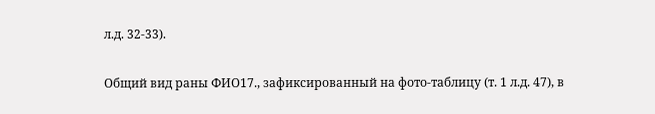л.д. 32-33).

Общий вид раны ФИО17., зафиксированный на фото-таблицу (т. 1 л.д. 47), в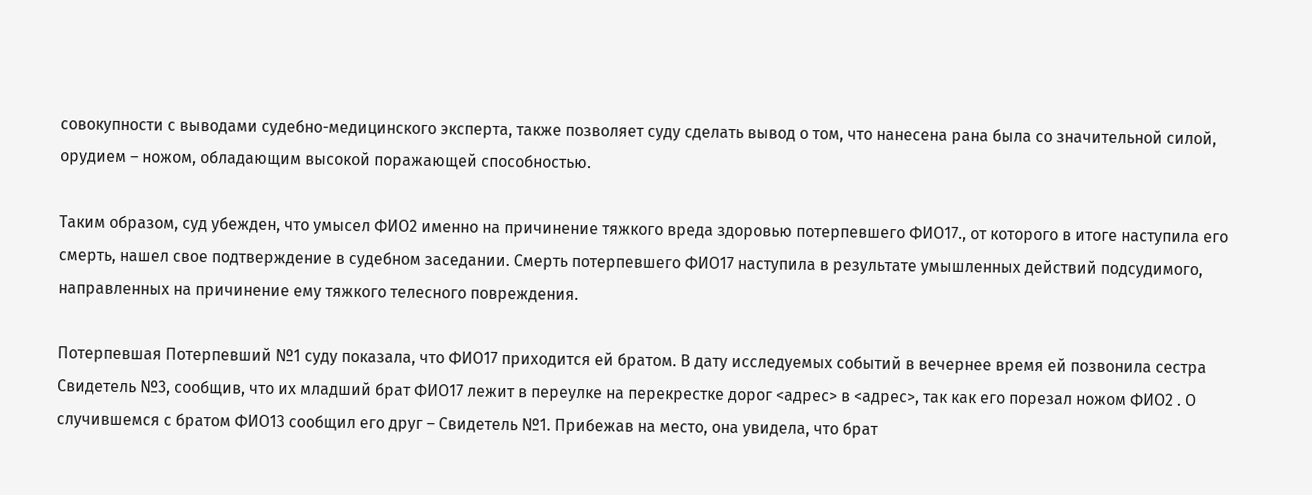совокупности с выводами судебно-медицинского эксперта, также позволяет суду сделать вывод о том, что нанесена рана была со значительной силой, орудием – ножом, обладающим высокой поражающей способностью.

Таким образом, суд убежден, что умысел ФИО2 именно на причинение тяжкого вреда здоровью потерпевшего ФИО17., от которого в итоге наступила его смерть, нашел свое подтверждение в судебном заседании. Смерть потерпевшего ФИО17 наступила в результате умышленных действий подсудимого, направленных на причинение ему тяжкого телесного повреждения.

Потерпевшая Потерпевший №1 суду показала, что ФИО17 приходится ей братом. В дату исследуемых событий в вечернее время ей позвонила сестра Свидетель №3, сообщив, что их младший брат ФИО17 лежит в переулке на перекрестке дорог <адрес> в <адрес>, так как его порезал ножом ФИО2 . О случившемся с братом ФИО13 сообщил его друг – Свидетель №1. Прибежав на место, она увидела, что брат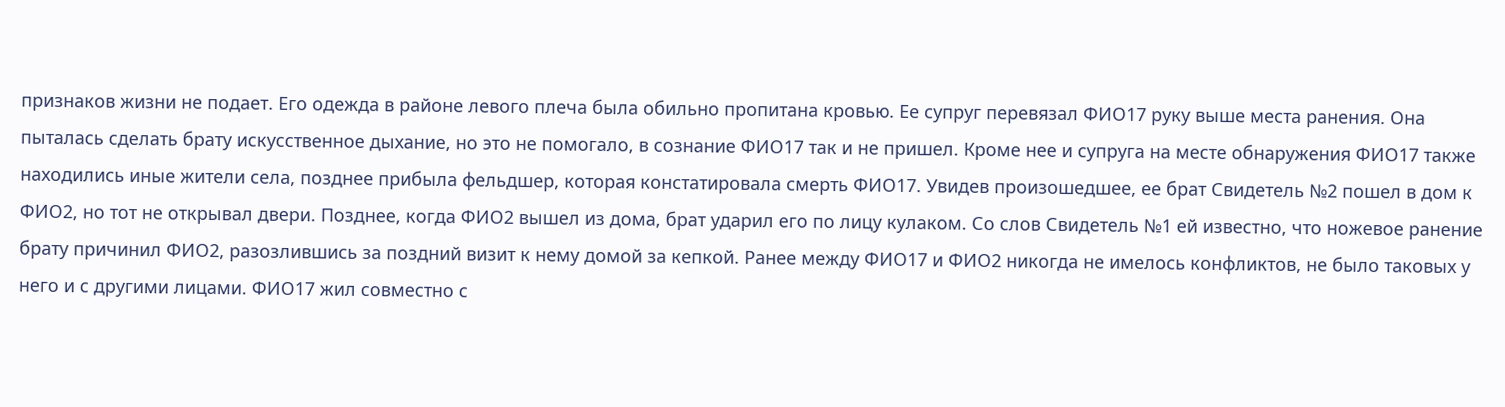признаков жизни не подает. Его одежда в районе левого плеча была обильно пропитана кровью. Ее супруг перевязал ФИО17 руку выше места ранения. Она пыталась сделать брату искусственное дыхание, но это не помогало, в сознание ФИО17 так и не пришел. Кроме нее и супруга на месте обнаружения ФИО17 также находились иные жители села, позднее прибыла фельдшер, которая констатировала смерть ФИО17. Увидев произошедшее, ее брат Свидетель №2 пошел в дом к ФИО2, но тот не открывал двери. Позднее, когда ФИО2 вышел из дома, брат ударил его по лицу кулаком. Со слов Свидетель №1 ей известно, что ножевое ранение брату причинил ФИО2, разозлившись за поздний визит к нему домой за кепкой. Ранее между ФИО17 и ФИО2 никогда не имелось конфликтов, не было таковых у него и с другими лицами. ФИО17 жил совместно с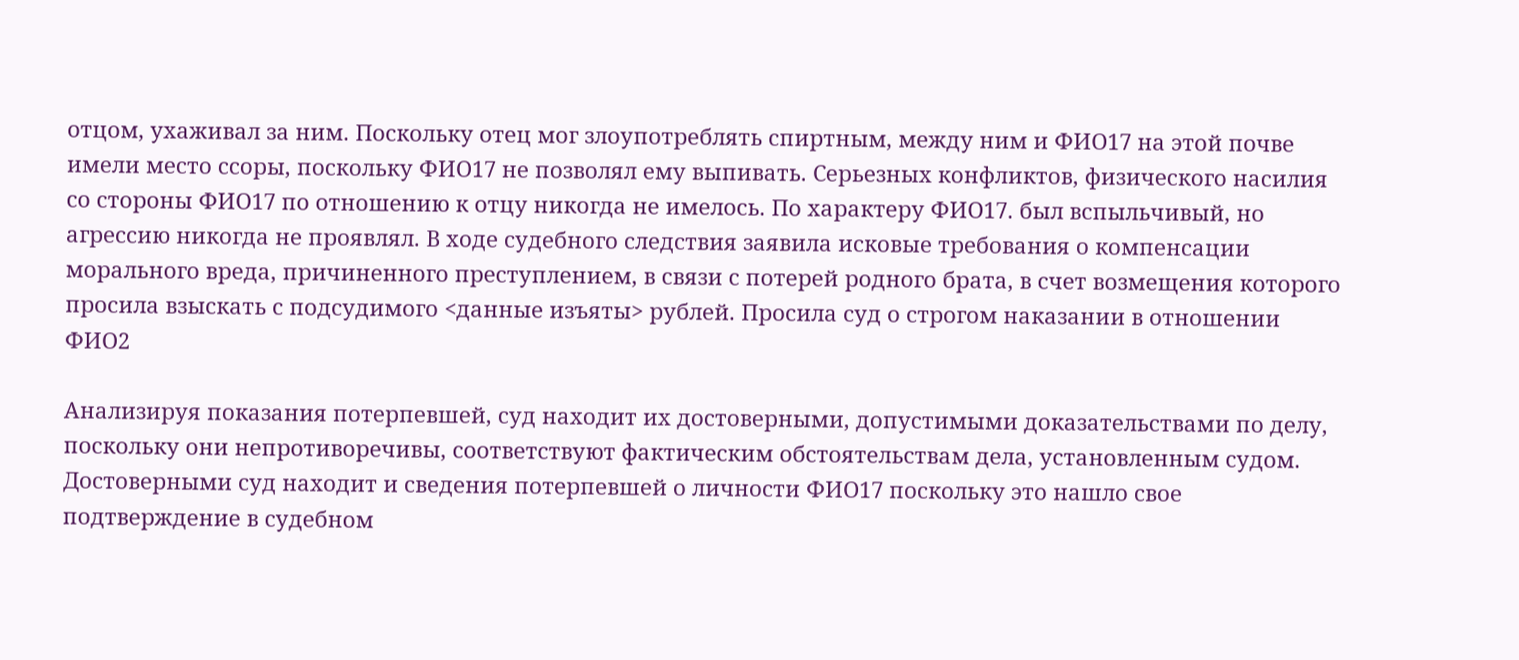отцом, ухаживал за ним. Поскольку отец мог злоупотреблять спиртным, между ним и ФИО17 на этой почве имели место ссоры, поскольку ФИО17 не позволял ему выпивать. Серьезных конфликтов, физического насилия со стороны ФИО17 по отношению к отцу никогда не имелось. По характеру ФИО17. был вспыльчивый, но агрессию никогда не проявлял. В ходе судебного следствия заявила исковые требования о компенсации морального вреда, причиненного преступлением, в связи с потерей родного брата, в счет возмещения которого просила взыскать с подсудимого <данные изъяты> рублей. Просила суд о строгом наказании в отношении ФИО2

Анализируя показания потерпевшей, суд находит их достоверными, допустимыми доказательствами по делу, поскольку они непротиворечивы, соответствуют фактическим обстоятельствам дела, установленным судом. Достоверными суд находит и сведения потерпевшей о личности ФИО17 поскольку это нашло свое подтверждение в судебном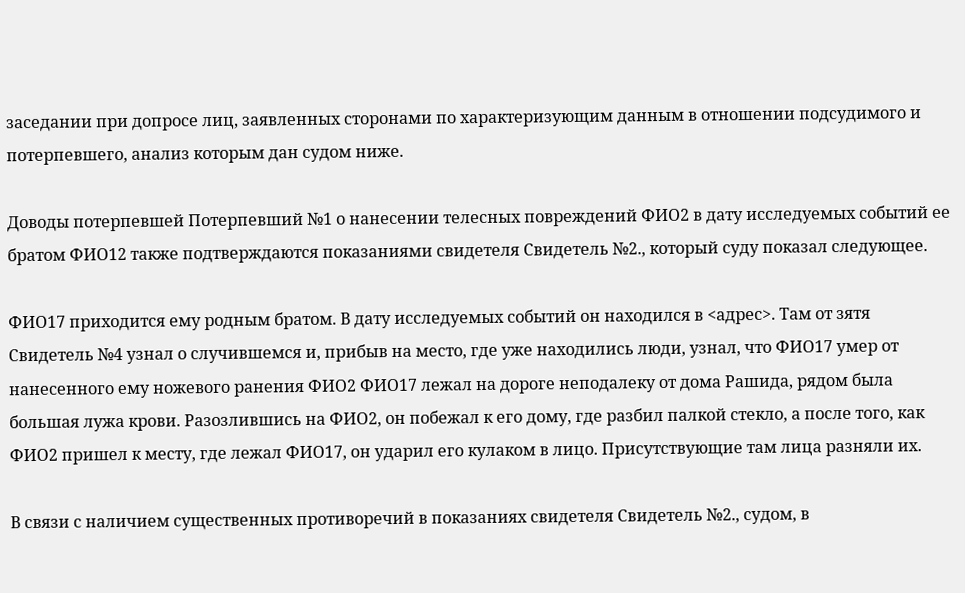заседании при допросе лиц, заявленных сторонами по характеризующим данным в отношении подсудимого и потерпевшего, анализ которым дан судом ниже.

Доводы потерпевшей Потерпевший №1 о нанесении телесных повреждений ФИО2 в дату исследуемых событий ее братом ФИО12 также подтверждаются показаниями свидетеля Свидетель №2., который суду показал следующее.

ФИО17 приходится ему родным братом. В дату исследуемых событий он находился в <адрес>. Там от зятя Свидетель №4 узнал о случившемся и, прибыв на место, где уже находились люди, узнал, что ФИО17 умер от нанесенного ему ножевого ранения ФИО2 ФИО17 лежал на дороге неподалеку от дома Рашида, рядом была большая лужа крови. Разозлившись на ФИО2, он побежал к его дому, где разбил палкой стекло, а после того, как ФИО2 пришел к месту, где лежал ФИО17, он ударил его кулаком в лицо. Присутствующие там лица разняли их.

В связи с наличием существенных противоречий в показаниях свидетеля Свидетель №2., судом, в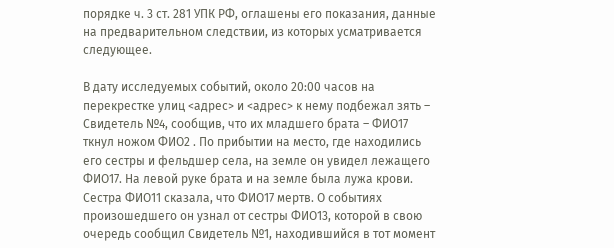порядке ч. 3 ст. 281 УПК РФ, оглашены его показания, данные на предварительном следствии, из которых усматривается следующее.

В дату исследуемых событий, около 20:00 часов на перекрестке улиц <адрес> и <адрес> к нему подбежал зять – Свидетель №4, сообщив, что их младшего брата – ФИО17 ткнул ножом ФИО2 . По прибытии на место, где находились его сестры и фельдшер села, на земле он увидел лежащего ФИО17. На левой руке брата и на земле была лужа крови. Сестра ФИО11 сказала, что ФИО17 мертв. О событиях произошедшего он узнал от сестры ФИО13, которой в свою очередь сообщил Свидетель №1, находившийся в тот момент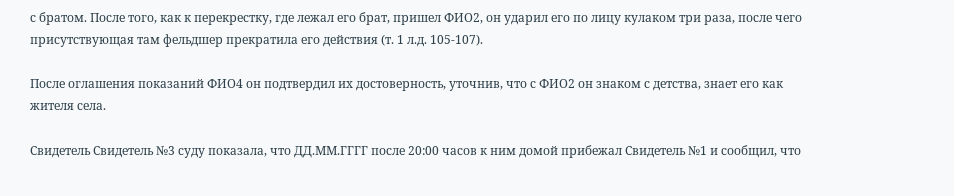с братом. После того, как к перекрестку, где лежал его брат, пришел ФИО2, он ударил его по лицу кулаком три раза, после чего присутствующая там фельдшер прекратила его действия (т. 1 л.д. 105-107).

После оглашения показаний ФИО4 он подтвердил их достоверность, уточнив, что с ФИО2 он знаком с детства, знает его как жителя села.

Свидетель Свидетель №3 суду показала, что ДД.ММ.ГГГГ после 20:00 часов к ним домой прибежал Свидетель №1 и сообщил, что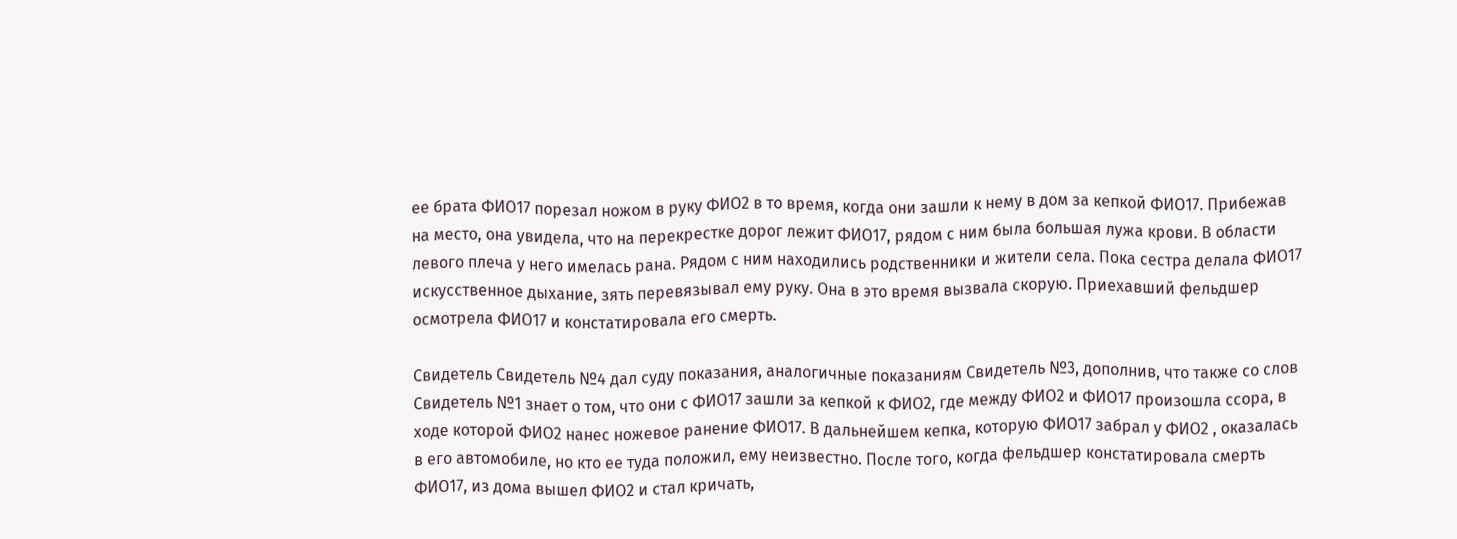ее брата ФИО17 порезал ножом в руку ФИО2 в то время, когда они зашли к нему в дом за кепкой ФИО17. Прибежав на место, она увидела, что на перекрестке дорог лежит ФИО17, рядом с ним была большая лужа крови. В области левого плеча у него имелась рана. Рядом с ним находились родственники и жители села. Пока сестра делала ФИО17 искусственное дыхание, зять перевязывал ему руку. Она в это время вызвала скорую. Приехавший фельдшер осмотрела ФИО17 и констатировала его смерть.

Свидетель Свидетель №4 дал суду показания, аналогичные показаниям Свидетель №3, дополнив, что также со слов Свидетель №1 знает о том, что они с ФИО17 зашли за кепкой к ФИО2, где между ФИО2 и ФИО17 произошла ссора, в ходе которой ФИО2 нанес ножевое ранение ФИО17. В дальнейшем кепка, которую ФИО17 забрал у ФИО2 , оказалась в его автомобиле, но кто ее туда положил, ему неизвестно. После того, когда фельдшер констатировала смерть ФИО17, из дома вышел ФИО2 и стал кричать,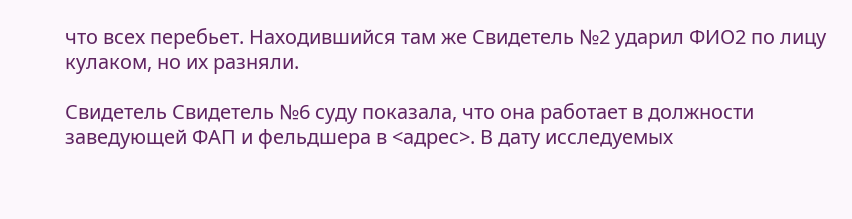что всех перебьет. Находившийся там же Свидетель №2 ударил ФИО2 по лицу кулаком, но их разняли.

Свидетель Свидетель №6 суду показала, что она работает в должности заведующей ФАП и фельдшера в <адрес>. В дату исследуемых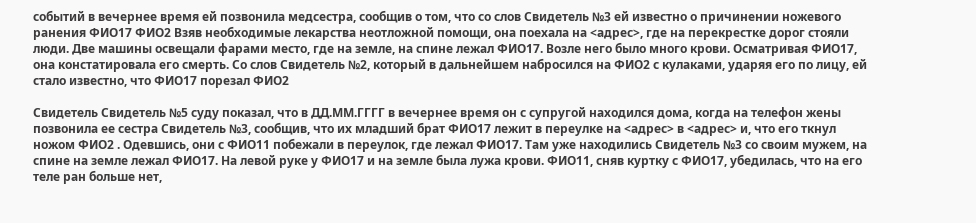событий в вечернее время ей позвонила медсестра, сообщив о том, что со слов Свидетель №3 ей известно о причинении ножевого ранения ФИО17 ФИО2 Взяв необходимые лекарства неотложной помощи, она поехала на <адрес>, где на перекрестке дорог стояли люди. Две машины освещали фарами место, где на земле, на спине лежал ФИО17. Возле него было много крови. Осматривая ФИО17, она констатировала его смерть. Со слов Свидетель №2, который в дальнейшем набросился на ФИО2 с кулаками, ударяя его по лицу, ей стало известно, что ФИО17 порезал ФИО2

Свидетель Свидетель №5 суду показал, что в ДД.ММ.ГГГГ в вечернее время он с супругой находился дома, когда на телефон жены позвонила ее сестра Свидетель №3, сообщив, что их младший брат ФИО17 лежит в переулке на <адрес> в <адрес> и, что его ткнул ножом ФИО2 . Одевшись, они с ФИО11 побежали в переулок, где лежал ФИО17. Там уже находились Свидетель №3 со своим мужем, на спине на земле лежал ФИО17. На левой руке у ФИО17 и на земле была лужа крови. ФИО11, сняв куртку с ФИО17, убедилась, что на его теле ран больше нет,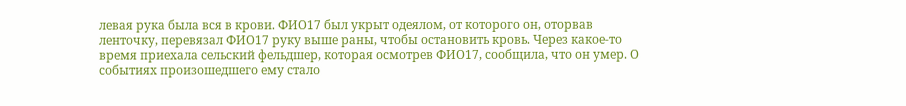левая рука была вся в крови. ФИО17 был укрыт одеялом, от которого он, оторвав ленточку, перевязал ФИО17 руку выше раны, чтобы остановить кровь. Через какое-то время приехала сельский фельдшер, которая осмотрев ФИО17, сообщила, что он умер. О событиях произошедшего ему стало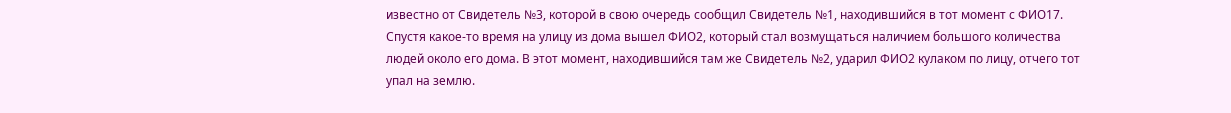известно от Свидетель №3, которой в свою очередь сообщил Свидетель №1, находившийся в тот момент с ФИО17. Спустя какое-то время на улицу из дома вышел ФИО2, который стал возмущаться наличием большого количества людей около его дома. В этот момент, находившийся там же Свидетель №2, ударил ФИО2 кулаком по лицу, отчего тот упал на землю.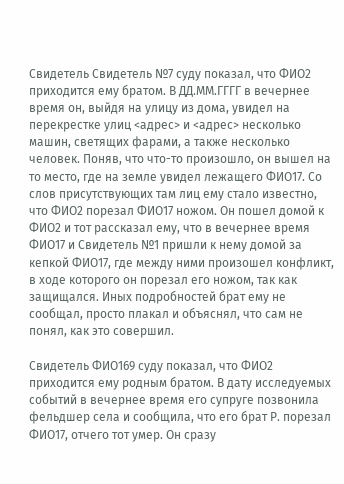Свидетель Свидетель №7 суду показал, что ФИО2 приходится ему братом. В ДД.ММ.ГГГГ в вечернее время он, выйдя на улицу из дома, увидел на перекрестке улиц <адрес> и <адрес> несколько машин, светящих фарами, а также несколько человек. Поняв, что что-то произошло, он вышел на то место, где на земле увидел лежащего ФИО17. Со слов присутствующих там лиц ему стало известно, что ФИО2 порезал ФИО17 ножом. Он пошел домой к ФИО2 и тот рассказал ему, что в вечернее время ФИО17 и Свидетель №1 пришли к нему домой за кепкой ФИО17, где между ними произошел конфликт, в ходе которого он порезал его ножом, так как защищался. Иных подробностей брат ему не сообщал, просто плакал и объяснял, что сам не понял, как это совершил.

Свидетель ФИО169 суду показал, что ФИО2 приходится ему родным братом. В дату исследуемых событий в вечернее время его супруге позвонила фельдшер села и сообщила, что его брат Р. порезал ФИО17, отчего тот умер. Он сразу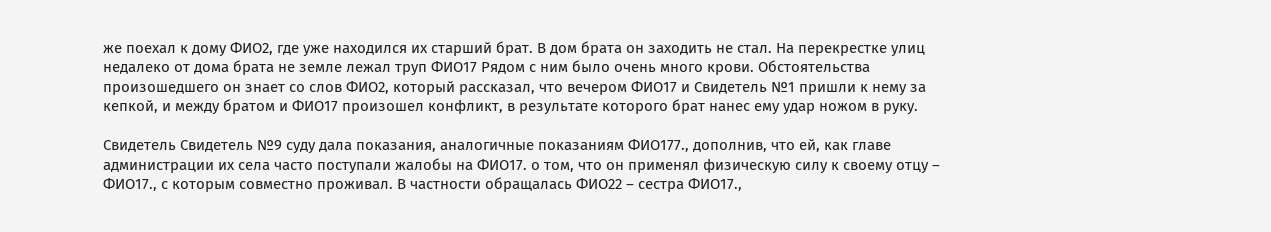же поехал к дому ФИО2, где уже находился их старший брат. В дом брата он заходить не стал. На перекрестке улиц недалеко от дома брата не земле лежал труп ФИО17 Рядом с ним было очень много крови. Обстоятельства произошедшего он знает со слов ФИО2, который рассказал, что вечером ФИО17 и Свидетель №1 пришли к нему за кепкой, и между братом и ФИО17 произошел конфликт, в результате которого брат нанес ему удар ножом в руку.

Свидетель Свидетель №9 суду дала показания, аналогичные показаниям ФИО177., дополнив, что ей, как главе администрации их села часто поступали жалобы на ФИО17. о том, что он применял физическую силу к своему отцу – ФИО17., с которым совместно проживал. В частности обращалась ФИО22 – сестра ФИО17.,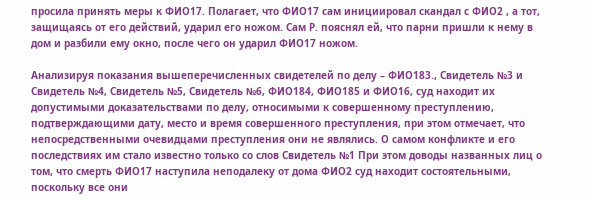просила принять меры к ФИО17. Полагает, что ФИО17 сам инициировал скандал с ФИО2 , а тот, защищаясь от его действий, ударил его ножом. Сам Р. пояснял ей, что парни пришли к нему в дом и разбили ему окно, после чего он ударил ФИО17 ножом.

Анализируя показания вышеперечисленных свидетелей по делу – ФИО183., Свидетель №3 и Свидетель №4, Свидетель №5, Свидетель №6, ФИО184, ФИО185 и ФИО16, суд находит их допустимыми доказательствами по делу, относимыми к совершенному преступлению, подтверждающими дату, место и время совершенного преступления, при этом отмечает, что непосредственными очевидцами преступления они не являлись. О самом конфликте и его последствиях им стало известно только со слов Свидетель №1 При этом доводы названных лиц о том, что смерть ФИО17 наступила неподалеку от дома ФИО2 суд находит состоятельными, поскольку все они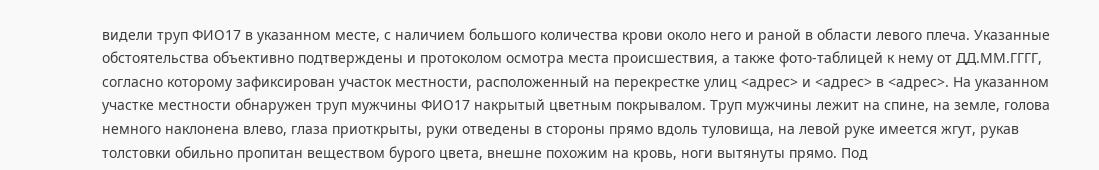видели труп ФИО17 в указанном месте, с наличием большого количества крови около него и раной в области левого плеча. Указанные обстоятельства объективно подтверждены и протоколом осмотра места происшествия, а также фото-таблицей к нему от ДД.ММ.ГГГГ, согласно которому зафиксирован участок местности, расположенный на перекрестке улиц <адрес> и <адрес> в <адрес>. На указанном участке местности обнаружен труп мужчины ФИО17 накрытый цветным покрывалом. Труп мужчины лежит на спине, на земле, голова немного наклонена влево, глаза приоткрыты, руки отведены в стороны прямо вдоль туловища, на левой руке имеется жгут, рукав толстовки обильно пропитан веществом бурого цвета, внешне похожим на кровь, ноги вытянуты прямо. Под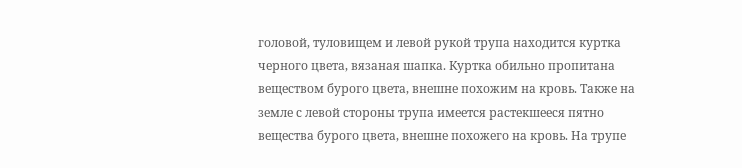головой, туловищем и левой рукой трупа находится куртка черного цвета, вязаная шапка. Куртка обильно пропитана веществом бурого цвета, внешне похожим на кровь. Также на земле с левой стороны трупа имеется растекшееся пятно вещества бурого цвета, внешне похожего на кровь. На трупе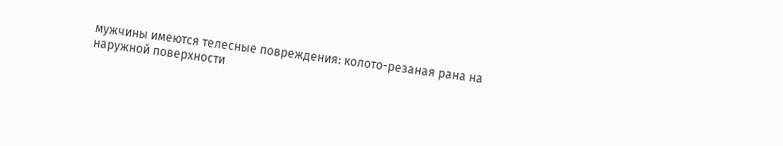мужчины имеются телесные повреждения: колото-резаная рана на наружной поверхности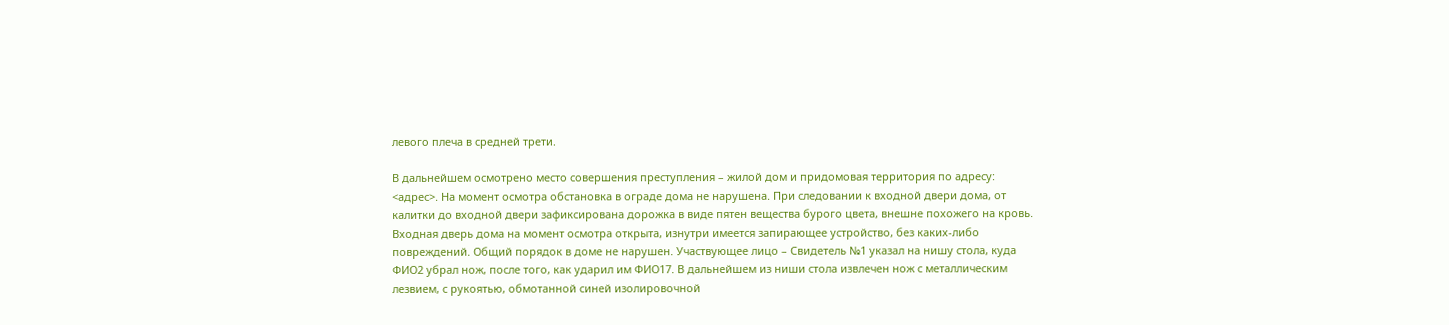левого плеча в средней трети.

В дальнейшем осмотрено место совершения преступления – жилой дом и придомовая территория по адресу: <адрес>. На момент осмотра обстановка в ограде дома не нарушена. При следовании к входной двери дома, от калитки до входной двери зафиксирована дорожка в виде пятен вещества бурого цвета, внешне похожего на кровь. Входная дверь дома на момент осмотра открыта, изнутри имеется запирающее устройство, без каких-либо повреждений. Общий порядок в доме не нарушен. Участвующее лицо – Свидетель №1 указал на нишу стола, куда ФИО2 убрал нож, после того, как ударил им ФИО17. В дальнейшем из ниши стола извлечен нож с металлическим лезвием, с рукоятью, обмотанной синей изолировочной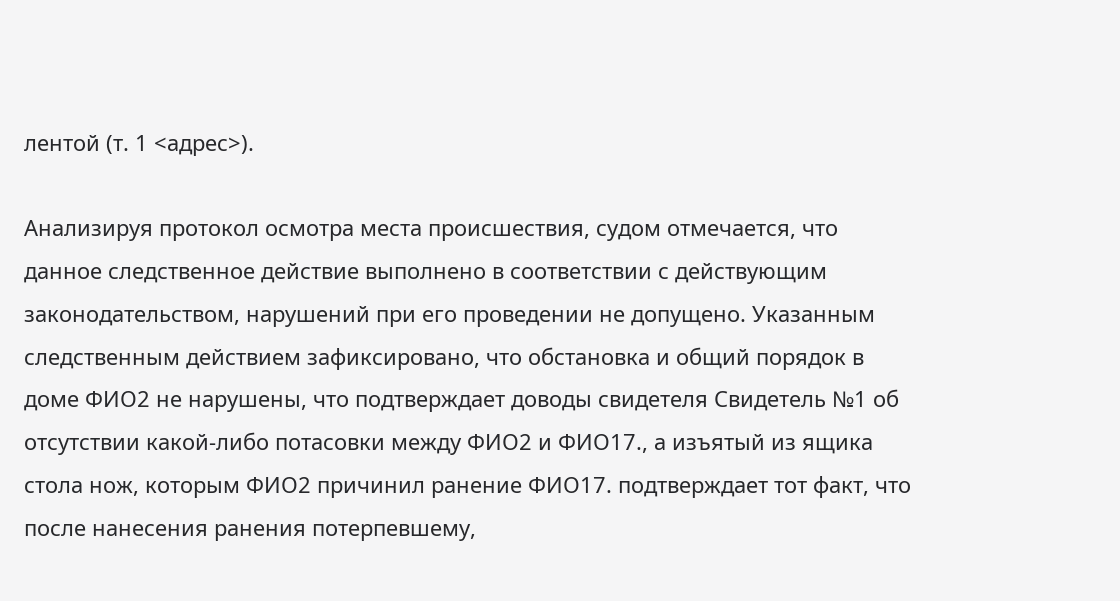лентой (т. 1 <адрес>).

Анализируя протокол осмотра места происшествия, судом отмечается, что данное следственное действие выполнено в соответствии с действующим законодательством, нарушений при его проведении не допущено. Указанным следственным действием зафиксировано, что обстановка и общий порядок в доме ФИО2 не нарушены, что подтверждает доводы свидетеля Свидетель №1 об отсутствии какой-либо потасовки между ФИО2 и ФИО17., а изъятый из ящика стола нож, которым ФИО2 причинил ранение ФИО17. подтверждает тот факт, что после нанесения ранения потерпевшему,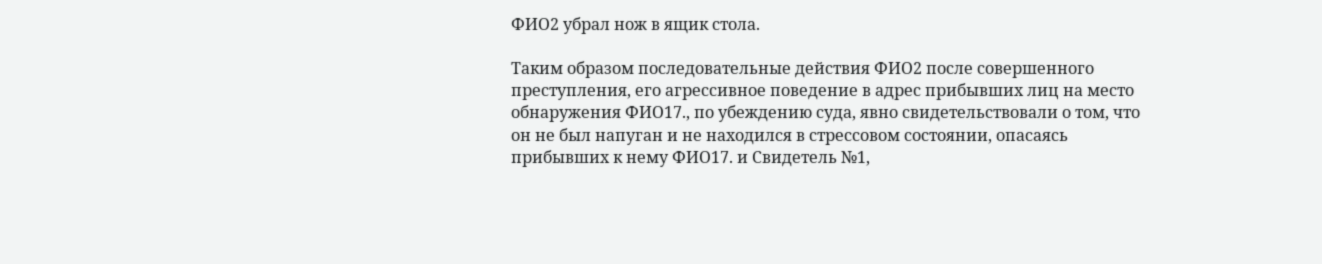ФИО2 убрал нож в ящик стола.

Таким образом последовательные действия ФИО2 после совершенного преступления, его агрессивное поведение в адрес прибывших лиц на место обнаружения ФИО17., по убеждению суда, явно свидетельствовали о том, что он не был напуган и не находился в стрессовом состоянии, опасаясь прибывших к нему ФИО17. и Свидетель №1,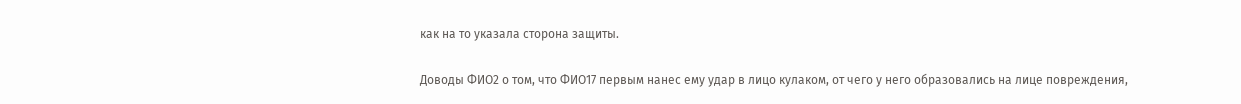как на то указала сторона защиты.

Доводы ФИО2 о том, что ФИО17 первым нанес ему удар в лицо кулаком, от чего у него образовались на лице повреждения,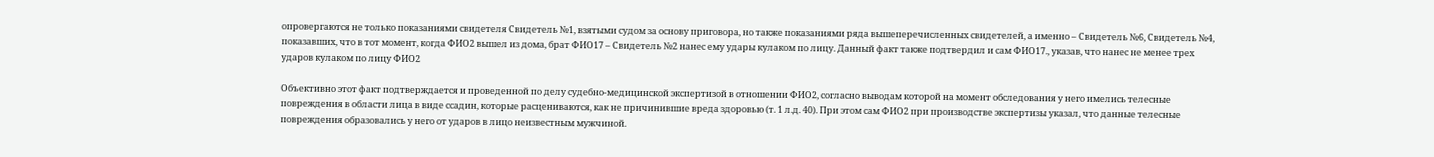опровергаются не только показаниями свидетеля Свидетель №1, взятыми судом за основу приговора, но также показаниями ряда вышеперечисленных свидетелей, а именно – Свидетель №6, Свидетель №4, показавших, что в тот момент, когда ФИО2 вышел из дома, брат ФИО17 – Свидетель №2 нанес ему удары кулаком по лицу. Данный факт также подтвердил и сам ФИО17., указав, что нанес не менее трех ударов кулаком по лицу ФИО2

Объективно этот факт подтверждается и проведенной по делу судебно-медицинской экспертизой в отношении ФИО2, согласно выводам которой на момент обследования у него имелись телесные повреждения в области лица в виде ссадин, которые расцениваются, как не причинившие вреда здоровью (т. 1 л.д. 40). При этом сам ФИО2 при производстве экспертизы указал, что данные телесные повреждения образовались у него от ударов в лицо неизвестным мужчиной.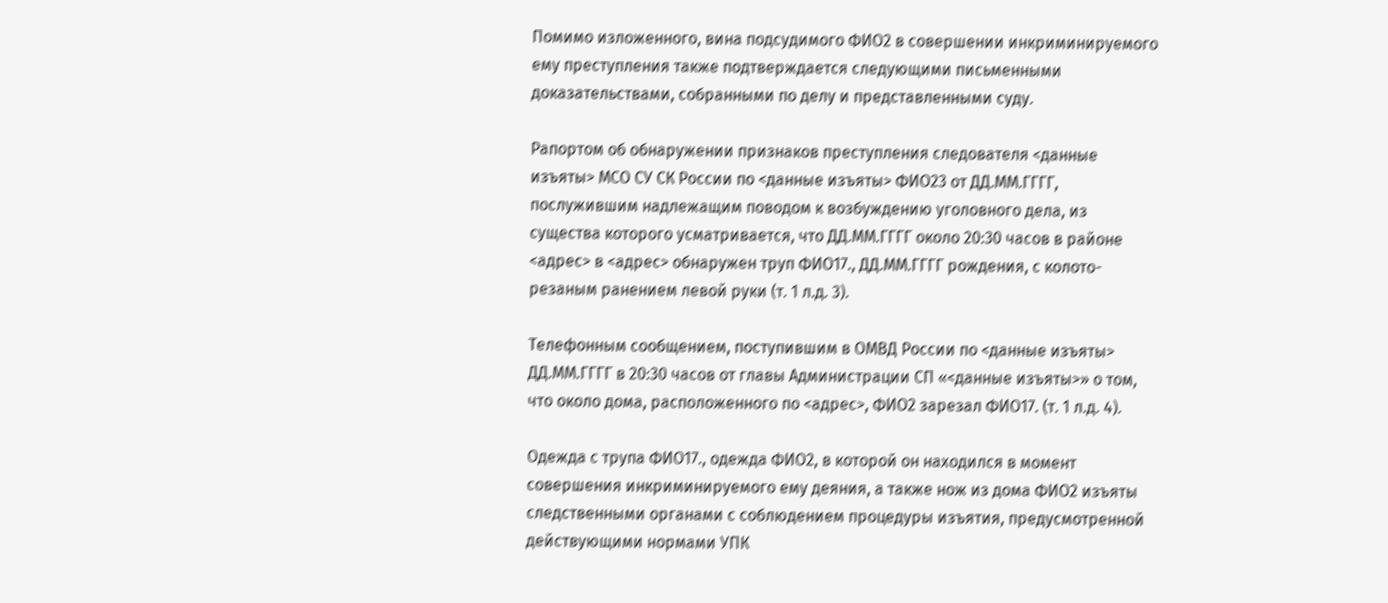Помимо изложенного, вина подсудимого ФИО2 в совершении инкриминируемого ему преступления также подтверждается следующими письменными доказательствами, собранными по делу и представленными суду.

Рапортом об обнаружении признаков преступления следователя <данные изъяты> МСО СУ СК России по <данные изъяты> ФИО23 от ДД.ММ.ГГГГ, послужившим надлежащим поводом к возбуждению уголовного дела, из существа которого усматривается, что ДД.ММ.ГГГГ около 20:30 часов в районе <адрес> в <адрес> обнаружен труп ФИО17., ДД.ММ.ГГГГ рождения, с колото-резаным ранением левой руки (т. 1 л.д. 3).

Телефонным сообщением, поступившим в ОМВД России по <данные изъяты> ДД.ММ.ГГГГ в 20:30 часов от главы Администрации СП «<данные изъяты>» о том, что около дома, расположенного по <адрес>, ФИО2 зарезал ФИО17. (т. 1 л.д. 4).

Одежда с трупа ФИО17., одежда ФИО2, в которой он находился в момент совершения инкриминируемого ему деяния, а также нож из дома ФИО2 изъяты следственными органами с соблюдением процедуры изъятия, предусмотренной действующими нормами УПК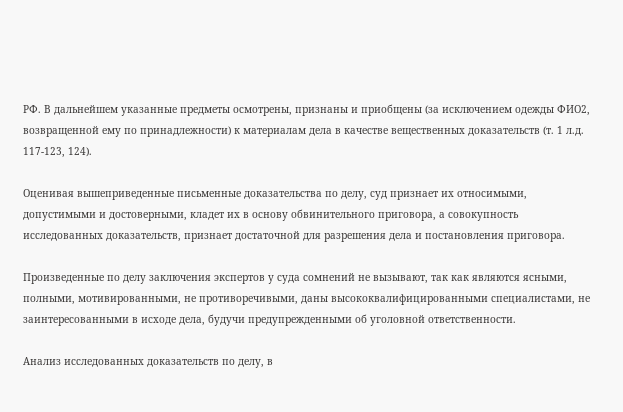РФ. В дальнейшем указанные предметы осмотрены, признаны и приобщены (за исключением одежды ФИО2, возвращенной ему по принадлежности) к материалам дела в качестве вещественных доказательств (т. 1 л.д. 117-123, 124).

Оценивая вышеприведенные письменные доказательства по делу, суд признает их относимыми, допустимыми и достоверными, кладет их в основу обвинительного приговора, а совокупность исследованных доказательств, признает достаточной для разрешения дела и постановления приговора.

Произведенные по делу заключения экспертов у суда сомнений не вызывают, так как являются ясными, полными, мотивированными, не противоречивыми, даны высококвалифицированными специалистами, не заинтересованными в исходе дела, будучи предупрежденными об уголовной ответственности.

Анализ исследованных доказательств по делу, в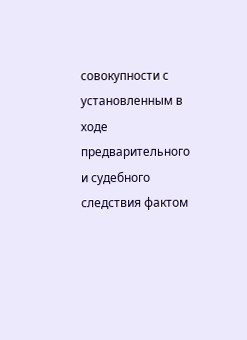совокупности с установленным в ходе предварительного и судебного следствия фактом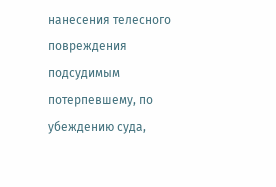нанесения телесного повреждения подсудимым потерпевшему, по убеждению суда,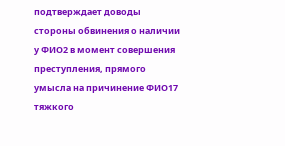подтверждает доводы стороны обвинения о наличии у ФИО2 в момент совершения преступления, прямого умысла на причинение ФИО17 тяжкого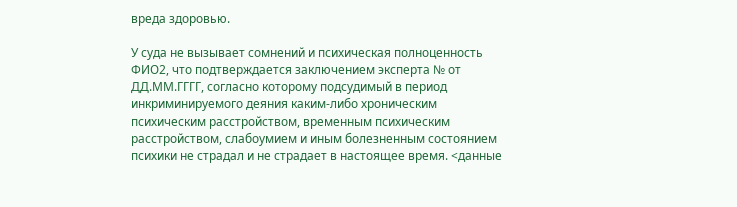вреда здоровью.

У суда не вызывает сомнений и психическая полноценность ФИО2, что подтверждается заключением эксперта № от ДД.ММ.ГГГГ, согласно которому подсудимый в период инкриминируемого деяния каким-либо хроническим психическим расстройством, временным психическим расстройством, слабоумием и иным болезненным состоянием психики не страдал и не страдает в настоящее время. <данные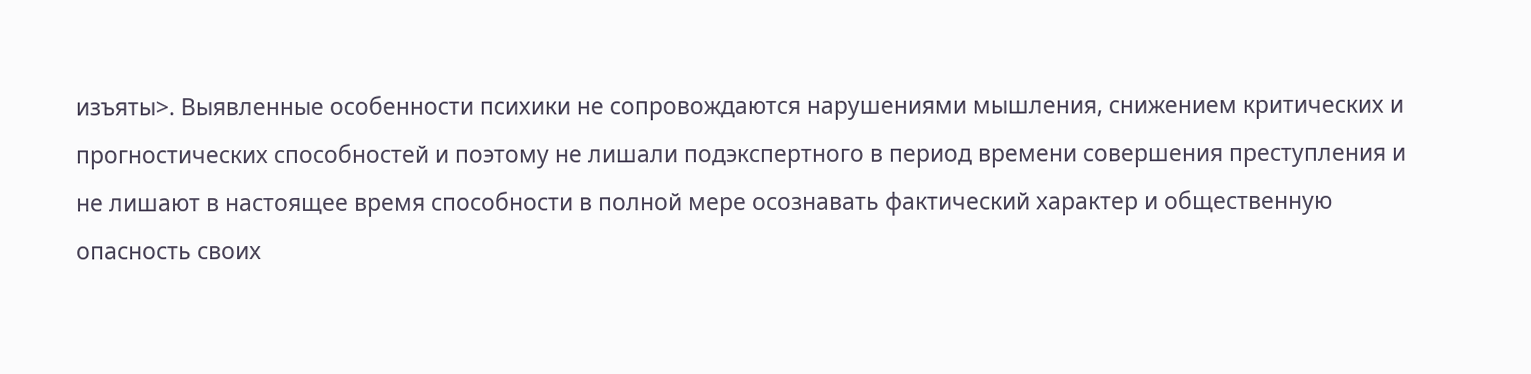изъяты>. Выявленные особенности психики не сопровождаются нарушениями мышления, снижением критических и прогностических способностей и поэтому не лишали подэкспертного в период времени совершения преступления и не лишают в настоящее время способности в полной мере осознавать фактический характер и общественную опасность своих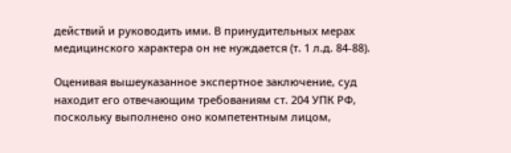действий и руководить ими. В принудительных мерах медицинского характера он не нуждается (т. 1 л.д. 84-88).

Оценивая вышеуказанное экспертное заключение, суд находит его отвечающим требованиям ст. 204 УПК РФ, поскольку выполнено оно компетентным лицом,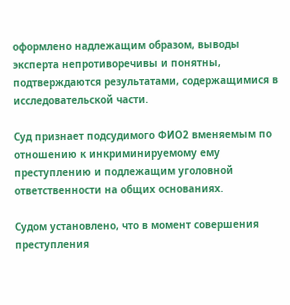оформлено надлежащим образом, выводы эксперта непротиворечивы и понятны, подтверждаются результатами, содержащимися в исследовательской части.

Суд признает подсудимого ФИО2 вменяемым по отношению к инкриминируемому ему преступлению и подлежащим уголовной ответственности на общих основаниях.

Судом установлено, что в момент совершения преступления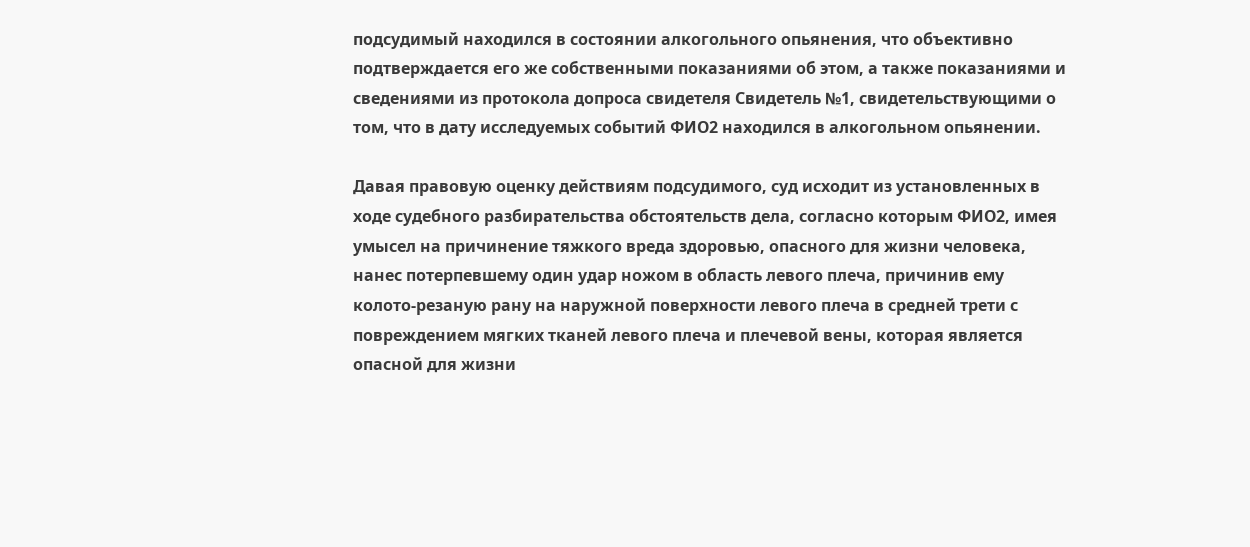подсудимый находился в состоянии алкогольного опьянения, что объективно подтверждается его же собственными показаниями об этом, а также показаниями и сведениями из протокола допроса свидетеля Свидетель №1, свидетельствующими о том, что в дату исследуемых событий ФИО2 находился в алкогольном опьянении.

Давая правовую оценку действиям подсудимого, суд исходит из установленных в ходе судебного разбирательства обстоятельств дела, согласно которым ФИО2, имея умысел на причинение тяжкого вреда здоровью, опасного для жизни человека, нанес потерпевшему один удар ножом в область левого плеча, причинив ему колото-резаную рану на наружной поверхности левого плеча в средней трети с повреждением мягких тканей левого плеча и плечевой вены, которая является опасной для жизни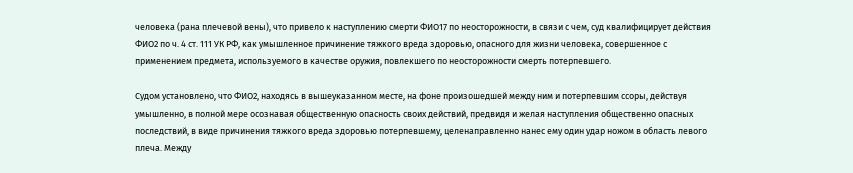человека (рана плечевой вены), что привело к наступлению смерти ФИО17 по неосторожности, в связи с чем, суд квалифицирует действия ФИО2 по ч. 4 ст. 111 УК РФ, как умышленное причинение тяжкого вреда здоровью, опасного для жизни человека, совершенное с применением предмета, используемого в качестве оружия, повлекшего по неосторожности смерть потерпевшего.

Судом установлено, что ФИО2, находясь в вышеуказанном месте, на фоне произошедшей между ним и потерпевшим ссоры, действуя умышленно, в полной мере осознавая общественную опасность своих действий, предвидя и желая наступления общественно опасных последствий, в виде причинения тяжкого вреда здоровью потерпевшему, целенаправленно нанес ему один удар ножом в область левого плеча. Между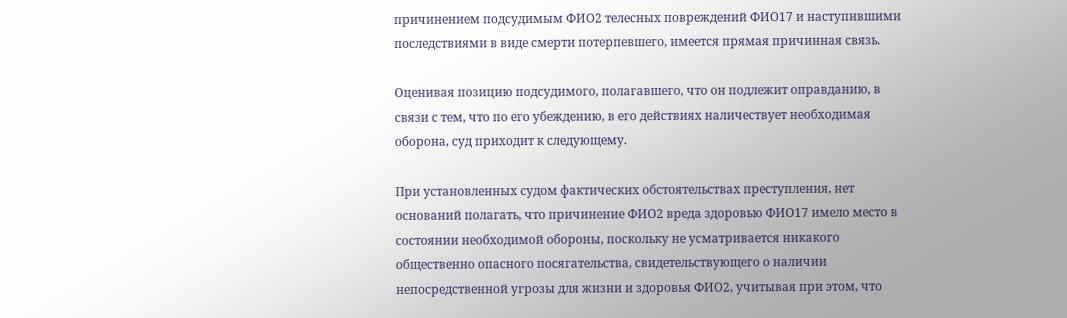причинением подсудимым ФИО2 телесных повреждений ФИО17 и наступившими последствиями в виде смерти потерпевшего, имеется прямая причинная связь.

Оценивая позицию подсудимого, полагавшего, что он подлежит оправданию, в связи с тем, что по его убеждению, в его действиях наличествует необходимая оборона, суд приходит к следующему.

При установленных судом фактических обстоятельствах преступления, нет оснований полагать, что причинение ФИО2 вреда здоровью ФИО17 имело место в состоянии необходимой обороны, поскольку не усматривается никакого общественно опасного посягательства, свидетельствующего о наличии непосредственной угрозы для жизни и здоровья ФИО2, учитывая при этом, что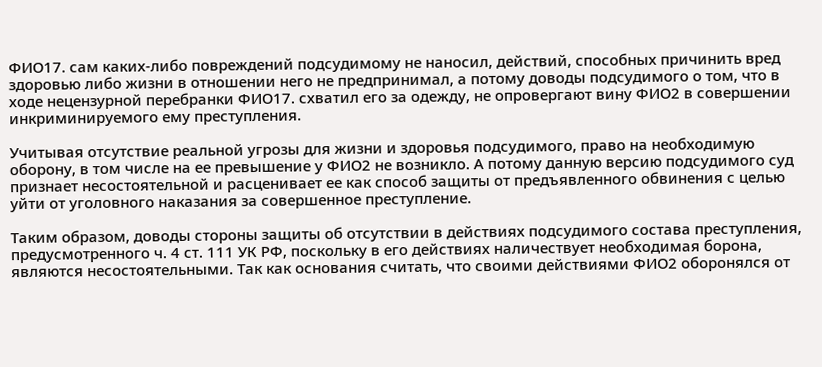ФИО17. сам каких-либо повреждений подсудимому не наносил, действий, способных причинить вред здоровью либо жизни в отношении него не предпринимал, а потому доводы подсудимого о том, что в ходе нецензурной перебранки ФИО17. схватил его за одежду, не опровергают вину ФИО2 в совершении инкриминируемого ему преступления.

Учитывая отсутствие реальной угрозы для жизни и здоровья подсудимого, право на необходимую оборону, в том числе на ее превышение у ФИО2 не возникло. А потому данную версию подсудимого суд признает несостоятельной и расценивает ее как способ защиты от предъявленного обвинения с целью уйти от уголовного наказания за совершенное преступление.

Таким образом, доводы стороны защиты об отсутствии в действиях подсудимого состава преступления, предусмотренного ч. 4 ст. 111 УК РФ, поскольку в его действиях наличествует необходимая борона, являются несостоятельными. Так как основания считать, что своими действиями ФИО2 оборонялся от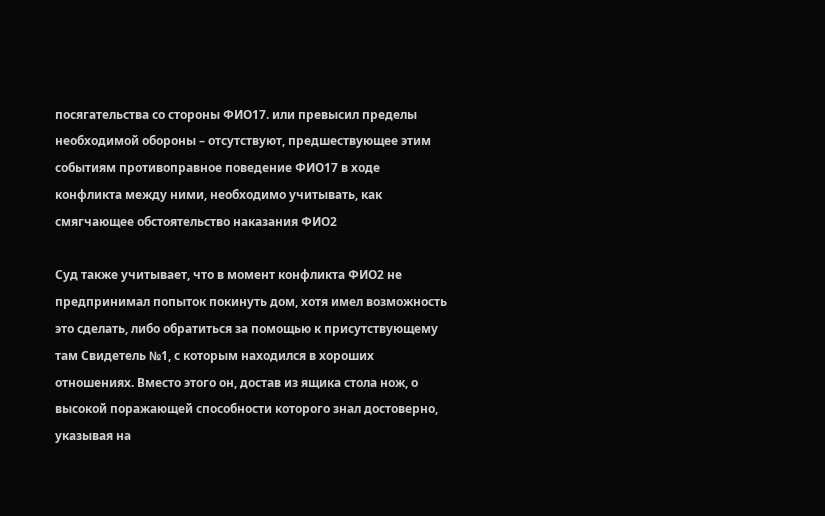посягательства со стороны ФИО17. или превысил пределы необходимой обороны – отсутствуют, предшествующее этим событиям противоправное поведение ФИО17 в ходе конфликта между ними, необходимо учитывать, как смягчающее обстоятельство наказания ФИО2

Суд также учитывает, что в момент конфликта ФИО2 не предпринимал попыток покинуть дом, хотя имел возможность это сделать, либо обратиться за помощью к присутствующему там Свидетель №1, с которым находился в хороших отношениях. Вместо этого он, достав из ящика стола нож, о высокой поражающей способности которого знал достоверно, указывая на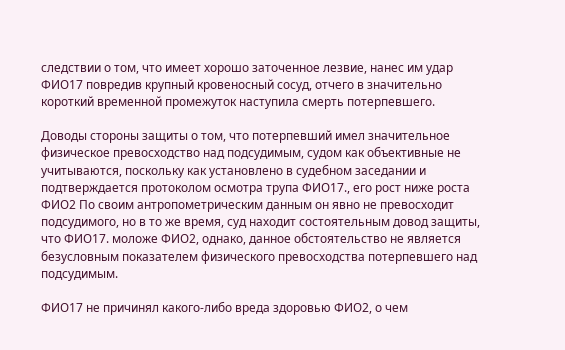следствии о том, что имеет хорошо заточенное лезвие, нанес им удар ФИО17 повредив крупный кровеносный сосуд, отчего в значительно короткий временной промежуток наступила смерть потерпевшего.

Доводы стороны защиты о том, что потерпевший имел значительное физическое превосходство над подсудимым, судом как объективные не учитываются, поскольку как установлено в судебном заседании и подтверждается протоколом осмотра трупа ФИО17., его рост ниже роста ФИО2 По своим антропометрическим данным он явно не превосходит подсудимого, но в то же время, суд находит состоятельным довод защиты, что ФИО17. моложе ФИО2, однако, данное обстоятельство не является безусловным показателем физического превосходства потерпевшего над подсудимым.

ФИО17 не причинял какого-либо вреда здоровью ФИО2, о чем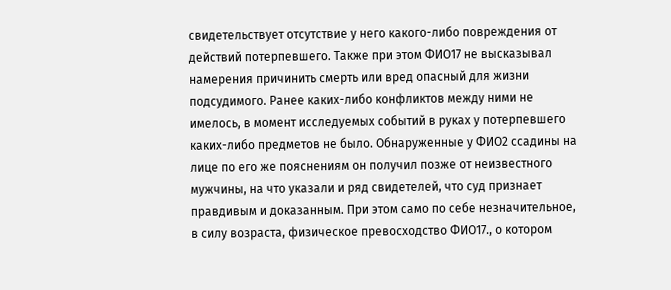свидетельствует отсутствие у него какого-либо повреждения от действий потерпевшего. Также при этом ФИО17 не высказывал намерения причинить смерть или вред опасный для жизни подсудимого. Ранее каких-либо конфликтов между ними не имелось, в момент исследуемых событий в руках у потерпевшего каких-либо предметов не было. Обнаруженные у ФИО2 ссадины на лице по его же пояснениям он получил позже от неизвестного мужчины, на что указали и ряд свидетелей, что суд признает правдивым и доказанным. При этом само по себе незначительное, в силу возраста, физическое превосходство ФИО17., о котором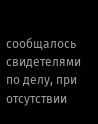сообщалось свидетелями по делу, при отсутствии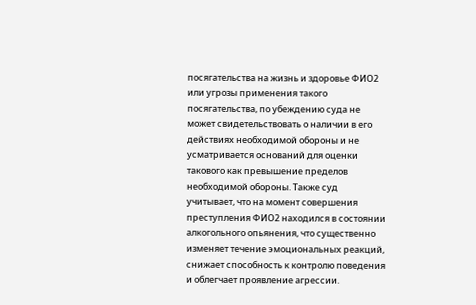посягательства на жизнь и здоровье ФИО2 или угрозы применения такого посягательства, по убеждению суда не может свидетельствовать о наличии в его действиях необходимой обороны и не усматривается оснований для оценки такового как превышение пределов необходимой обороны. Также суд учитывает, что на момент совершения преступления ФИО2 находился в состоянии алкогольного опьянения, что существенно изменяет течение эмоциональных реакций, снижает способность к контролю поведения и облегчает проявление агрессии.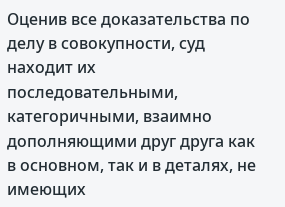Оценив все доказательства по делу в совокупности, суд находит их последовательными, категоричными, взаимно дополняющими друг друга как в основном, так и в деталях, не имеющих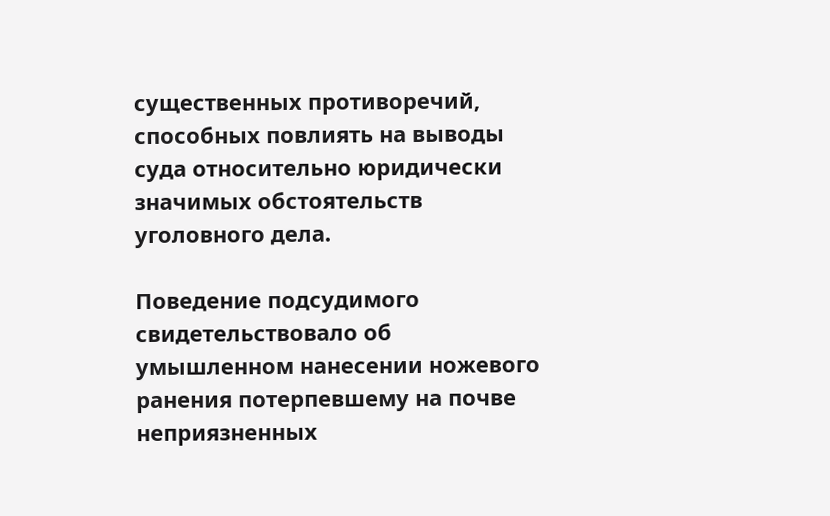существенных противоречий, способных повлиять на выводы суда относительно юридически значимых обстоятельств уголовного дела.

Поведение подсудимого свидетельствовало об умышленном нанесении ножевого ранения потерпевшему на почве неприязненных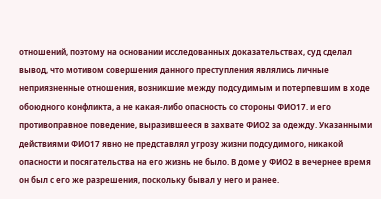отношений, поэтому на основании исследованных доказательствах, суд сделал вывод, что мотивом совершения данного преступления являлись личные неприязненные отношения, возникшие между подсудимым и потерпевшим в ходе обоюдного конфликта, а не какая-либо опасность со стороны ФИО17. и его противоправное поведение, выразившееся в захвате ФИО2 за одежду. Указанными действиями ФИО17 явно не представлял угрозу жизни подсудимого, никакой опасности и посягательства на его жизнь не было. В доме у ФИО2 в вечернее время он был с его же разрешения, поскольку бывал у него и ранее.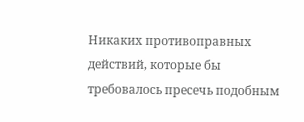Никаких противоправных действий, которые бы требовалось пресечь подобным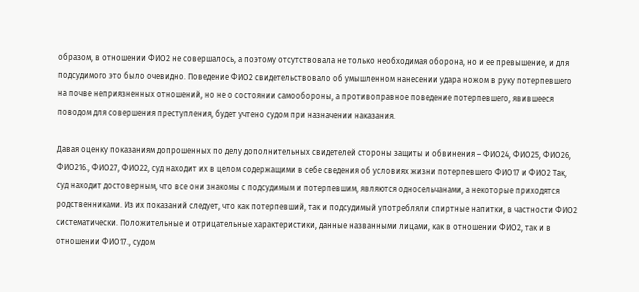образом, в отношении ФИО2 не совершалось, а поэтому отсутствовала не только необходимая оборона, но и ее превышение, и для подсудимого это было очевидно. Поведение ФИО2 свидетельствовало об умышленном нанесении удара ножом в руку потерпевшего на почве неприязненных отношений, но не о состоянии самообороны, а противоправное поведение потерпевшего, явившееся поводом для совершения преступления, будет учтено судом при назначении наказания.

Давая оценку показаниям допрошенных по делу дополнительных свидетелей стороны защиты и обвинения – ФИО24, ФИО25, ФИО26, ФИО216., ФИО27, ФИО22, суд находит их в целом содержащими в себе сведения об условиях жизни потерпевшего ФИО17 и ФИО2 Так, суд находит достоверным, что все они знакомы с подсудимым и потерпевшим, являются односельчанами, а некоторые приходятся родственниками. Из их показаний следует, что как потерпевший, так и подсудимый употребляли спиртные напитки, в частности ФИО2 систематически. Положительные и отрицательные характеристики, данные названными лицами, как в отношении ФИО2, так и в отношении ФИО17., судом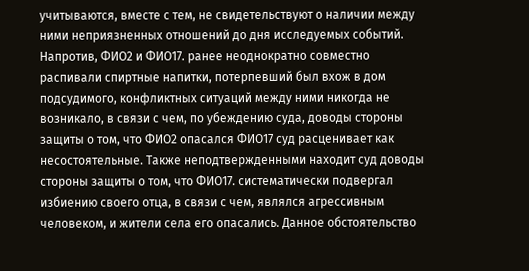учитываются, вместе с тем, не свидетельствуют о наличии между ними неприязненных отношений до дня исследуемых событий. Напротив, ФИО2 и ФИО17. ранее неоднократно совместно распивали спиртные напитки, потерпевший был вхож в дом подсудимого, конфликтных ситуаций между ними никогда не возникало, в связи с чем, по убеждению суда, доводы стороны защиты о том, что ФИО2 опасался ФИО17 суд расценивает как несостоятельные. Также неподтвержденными находит суд доводы стороны защиты о том, что ФИО17. систематически подвергал избиению своего отца, в связи с чем, являлся агрессивным человеком, и жители села его опасались. Данное обстоятельство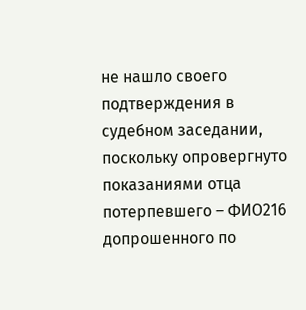не нашло своего подтверждения в судебном заседании, поскольку опровергнуто показаниями отца потерпевшего – ФИО216 допрошенного по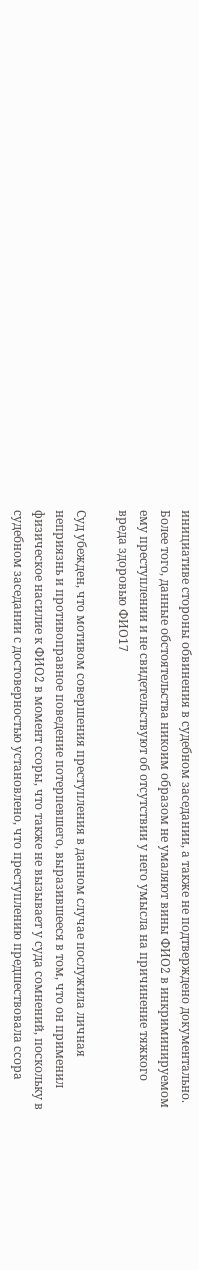инициативе стороны обвинения в судебном заседании, а также не подтверждено документально. Более того, данные обстоятельства никоим образом не умаляют вины ФИО2 в инкриминируемом ему преступлении и не свидетельствуют об отсутствии у него умысла на причинение тяжкого вреда здоровью ФИО17

Суд убежден, что мотивом совершения преступления в данном случае послужила личная неприязнь и противоправное поведение потерпевшего, выразившееся в том, что он применил физическое насилие к ФИО2 в момент ссоры, что также не вызывает у суда сомнений, поскольку в судебном заседании с достоверностью установлено, что преступлению предшествовала ссора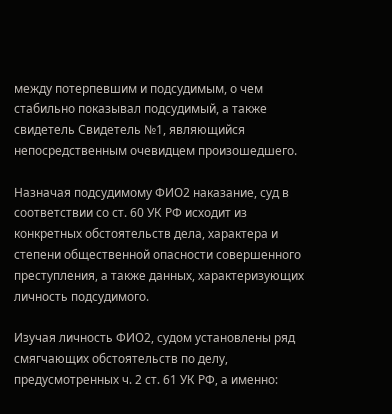между потерпевшим и подсудимым, о чем стабильно показывал подсудимый, а также свидетель Свидетель №1, являющийся непосредственным очевидцем произошедшего.

Назначая подсудимому ФИО2 наказание, суд в соответствии со ст. 60 УК РФ исходит из конкретных обстоятельств дела, характера и степени общественной опасности совершенного преступления, а также данных, характеризующих личность подсудимого.

Изучая личность ФИО2, судом установлены ряд смягчающих обстоятельств по делу, предусмотренных ч. 2 ст. 61 УК РФ, а именно: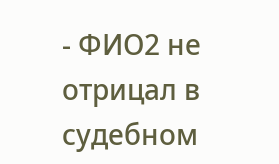- ФИО2 не отрицал в судебном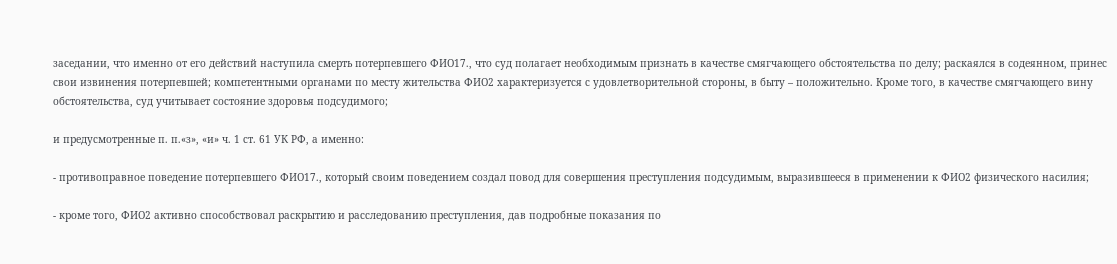заседании, что именно от его действий наступила смерть потерпевшего ФИО17., что суд полагает необходимым признать в качестве смягчающего обстоятельства по делу; раскаялся в содеянном, принес свои извинения потерпевшей; компетентными органами по месту жительства ФИО2 характеризуется с удовлетворительной стороны, в быту – положительно. Кроме того, в качестве смягчающего вину обстоятельства, суд учитывает состояние здоровья подсудимого;

и предусмотренные п. п.«з», «и» ч. 1 ст. 61 УК РФ, а именно:

- противоправное поведение потерпевшего ФИО17., который своим поведением создал повод для совершения преступления подсудимым, выразившееся в применении к ФИО2 физического насилия;

- кроме того, ФИО2 активно способствовал раскрытию и расследованию преступления, дав подробные показания по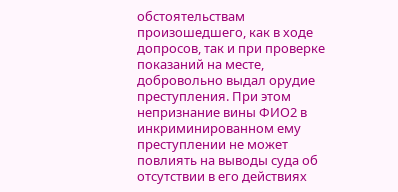обстоятельствам произошедшего, как в ходе допросов, так и при проверке показаний на месте, добровольно выдал орудие преступления. При этом непризнание вины ФИО2 в инкриминированном ему преступлении не может повлиять на выводы суда об отсутствии в его действиях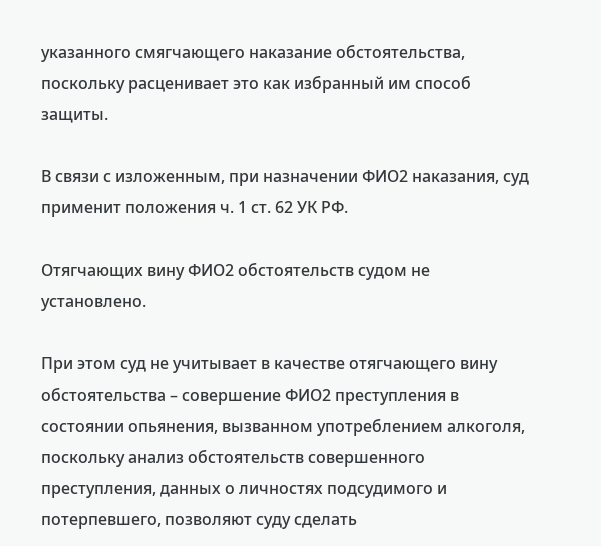указанного смягчающего наказание обстоятельства, поскольку расценивает это как избранный им способ защиты.

В связи с изложенным, при назначении ФИО2 наказания, суд применит положения ч. 1 ст. 62 УК РФ.

Отягчающих вину ФИО2 обстоятельств судом не установлено.

При этом суд не учитывает в качестве отягчающего вину обстоятельства – совершение ФИО2 преступления в состоянии опьянения, вызванном употреблением алкоголя, поскольку анализ обстоятельств совершенного преступления, данных о личностях подсудимого и потерпевшего, позволяют суду сделать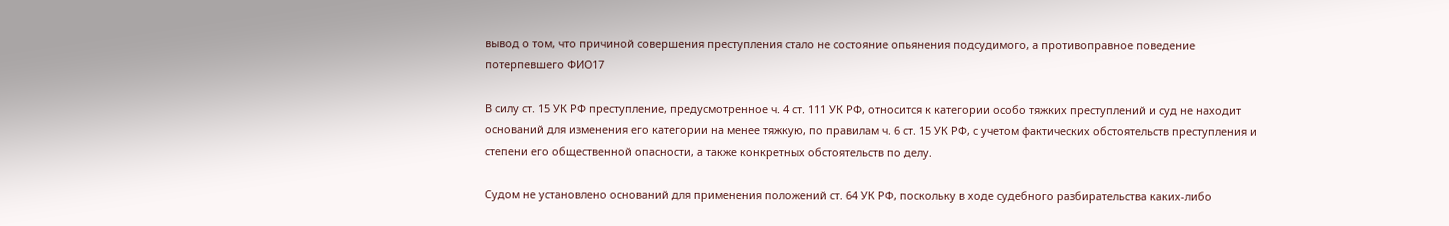вывод о том, что причиной совершения преступления стало не состояние опьянения подсудимого, а противоправное поведение потерпевшего ФИО17

В силу ст. 15 УК РФ преступление, предусмотренное ч. 4 ст. 111 УК РФ, относится к категории особо тяжких преступлений и суд не находит оснований для изменения его категории на менее тяжкую, по правилам ч. 6 ст. 15 УК РФ, с учетом фактических обстоятельств преступления и степени его общественной опасности, а также конкретных обстоятельств по делу.

Судом не установлено оснований для применения положений ст. 64 УК РФ, поскольку в ходе судебного разбирательства каких-либо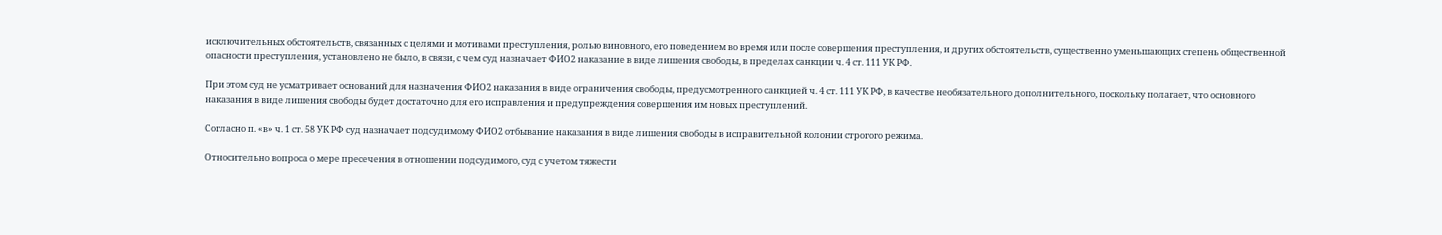исключительных обстоятельств, связанных с целями и мотивами преступления, ролью виновного, его поведением во время или после совершения преступления, и других обстоятельств, существенно уменьшающих степень общественной опасности преступления, установлено не было, в связи, с чем суд назначает ФИО2 наказание в виде лишения свободы, в пределах санкции ч. 4 ст. 111 УК РФ.

При этом суд не усматривает оснований для назначения ФИО2 наказания в виде ограничения свободы, предусмотренного санкцией ч. 4 ст. 111 УК РФ, в качестве необязательного дополнительного, поскольку полагает, что основного наказания в виде лишения свободы будет достаточно для его исправления и предупреждения совершения им новых преступлений.

Согласно п. «в» ч. 1 ст. 58 УК РФ суд назначает подсудимому ФИО2 отбывание наказания в виде лишения свободы в исправительной колонии строгого режима.

Относительно вопроса о мере пресечения в отношении подсудимого, суд с учетом тяжести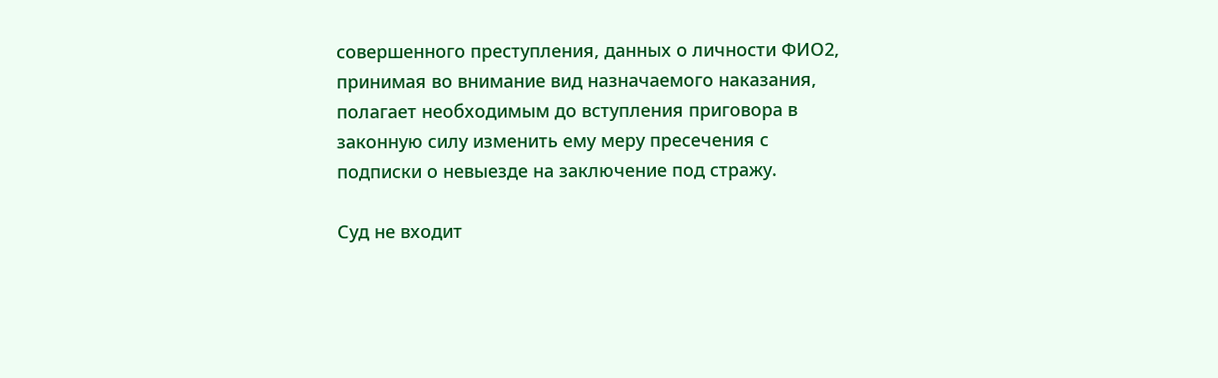совершенного преступления, данных о личности ФИО2, принимая во внимание вид назначаемого наказания, полагает необходимым до вступления приговора в законную силу изменить ему меру пресечения с подписки о невыезде на заключение под стражу.

Суд не входит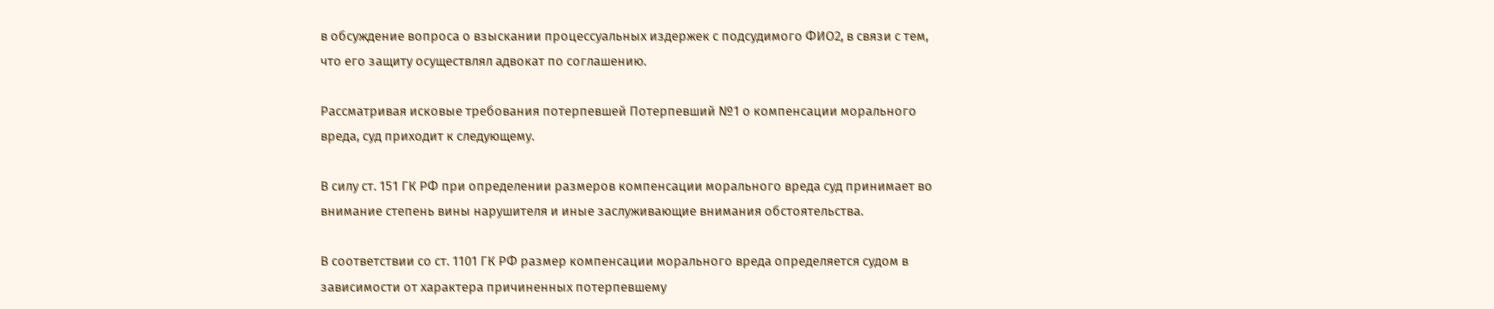в обсуждение вопроса о взыскании процессуальных издержек с подсудимого ФИО2, в связи с тем, что его защиту осуществлял адвокат по соглашению.

Рассматривая исковые требования потерпевшей Потерпевший №1 о компенсации морального вреда, суд приходит к следующему.

В силу ст. 151 ГК РФ при определении размеров компенсации морального вреда суд принимает во внимание степень вины нарушителя и иные заслуживающие внимания обстоятельства.

В соответствии со ст. 1101 ГК РФ размер компенсации морального вреда определяется судом в зависимости от характера причиненных потерпевшему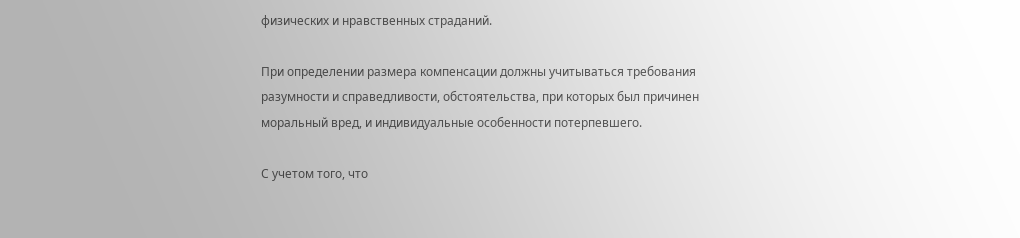физических и нравственных страданий.

При определении размера компенсации должны учитываться требования разумности и справедливости, обстоятельства, при которых был причинен моральный вред, и индивидуальные особенности потерпевшего.

С учетом того, что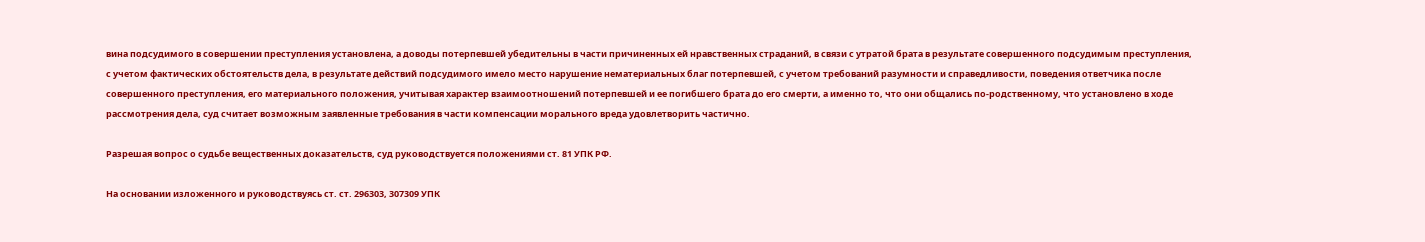вина подсудимого в совершении преступления установлена, а доводы потерпевшей убедительны в части причиненных ей нравственных страданий, в связи с утратой брата в результате совершенного подсудимым преступления, с учетом фактических обстоятельств дела, в результате действий подсудимого имело место нарушение нематериальных благ потерпевшей, с учетом требований разумности и справедливости, поведения ответчика после совершенного преступления, его материального положения, учитывая характер взаимоотношений потерпевшей и ее погибшего брата до его смерти, а именно то, что они общались по-родственному, что установлено в ходе рассмотрения дела, суд считает возможным заявленные требования в части компенсации морального вреда удовлетворить частично.

Разрешая вопрос о судьбе вещественных доказательств, суд руководствуется положениями ст. 81 УПК РФ.

На основании изложенного и руководствуясь ст. ст. 296303, 307309 УПК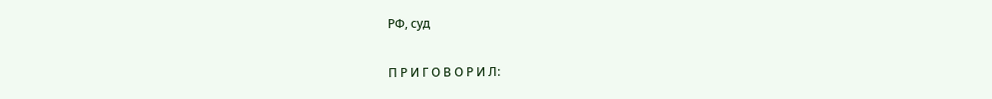РФ, суд

П Р И Г О В О Р И Л: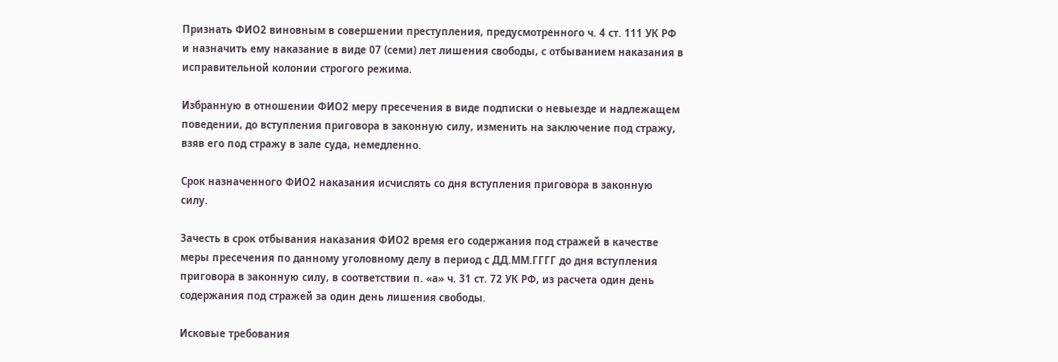Признать ФИО2 виновным в совершении преступления, предусмотренного ч. 4 ст. 111 УК РФ и назначить ему наказание в виде 07 (семи) лет лишения свободы, с отбыванием наказания в исправительной колонии строгого режима.

Избранную в отношении ФИО2 меру пресечения в виде подписки о невыезде и надлежащем поведении, до вступления приговора в законную силу, изменить на заключение под стражу, взяв его под стражу в зале суда, немедленно.

Срок назначенного ФИО2 наказания исчислять со дня вступления приговора в законную силу.

Зачесть в срок отбывания наказания ФИО2 время его содержания под стражей в качестве меры пресечения по данному уголовному делу в период с ДД.ММ.ГГГГ до дня вступления приговора в законную силу, в соответствии п. «а» ч. 31 ст. 72 УК РФ, из расчета один день содержания под стражей за один день лишения свободы.

Исковые требования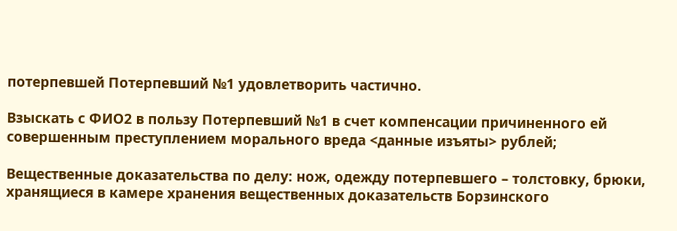потерпевшей Потерпевший №1 удовлетворить частично.

Взыскать с ФИО2 в пользу Потерпевший №1 в счет компенсации причиненного ей совершенным преступлением морального вреда <данные изъяты> рублей;

Вещественные доказательства по делу: нож, одежду потерпевшего – толстовку, брюки, хранящиеся в камере хранения вещественных доказательств Борзинского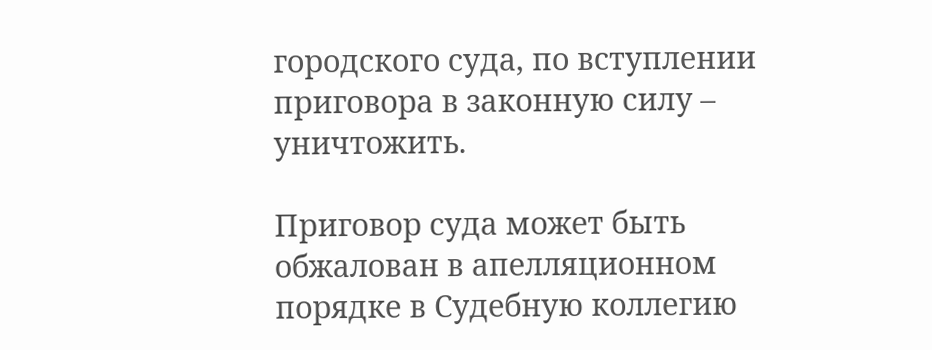городского суда, по вступлении приговора в законную силу – уничтожить.

Приговор суда может быть обжалован в апелляционном порядке в Судебную коллегию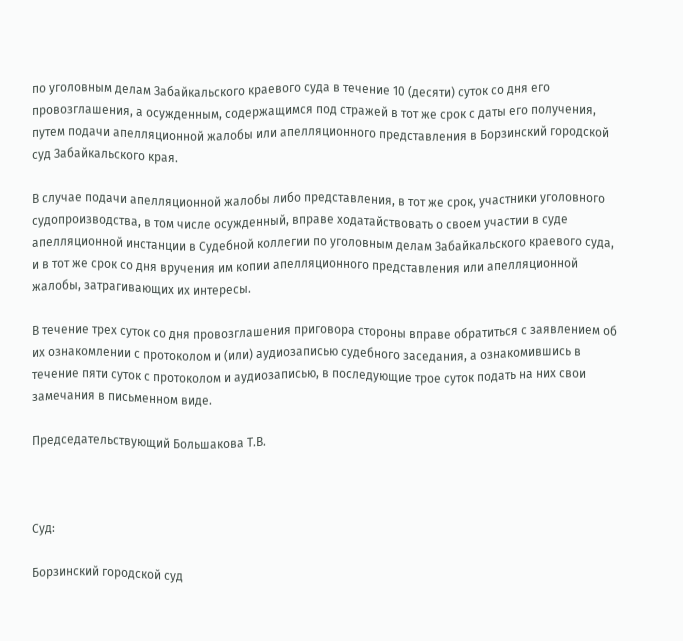по уголовным делам Забайкальского краевого суда в течение 10 (десяти) суток со дня его провозглашения, а осужденным, содержащимся под стражей в тот же срок с даты его получения, путем подачи апелляционной жалобы или апелляционного представления в Борзинский городской суд Забайкальского края.

В случае подачи апелляционной жалобы либо представления, в тот же срок, участники уголовного судопроизводства, в том числе осужденный, вправе ходатайствовать о своем участии в суде апелляционной инстанции в Судебной коллегии по уголовным делам Забайкальского краевого суда, и в тот же срок со дня вручения им копии апелляционного представления или апелляционной жалобы, затрагивающих их интересы.

В течение трех суток со дня провозглашения приговора стороны вправе обратиться с заявлением об их ознакомлении с протоколом и (или) аудиозаписью судебного заседания, а ознакомившись в течение пяти суток с протоколом и аудиозаписью, в последующие трое суток подать на них свои замечания в письменном виде.

Председательствующий Большакова Т.В.



Суд:

Борзинский городской суд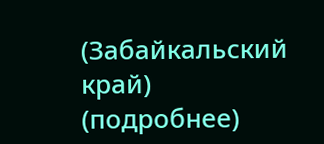(Забайкальский край) (подробнее)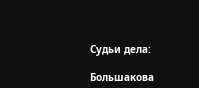Судьи дела:

Большакова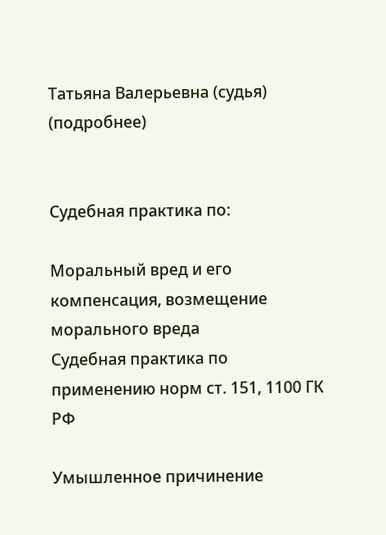Татьяна Валерьевна (судья) (подробнее)


Судебная практика по:

Моральный вред и его компенсация, возмещение морального вреда
Судебная практика по применению норм ст. 151, 1100 ГК РФ

Умышленное причинение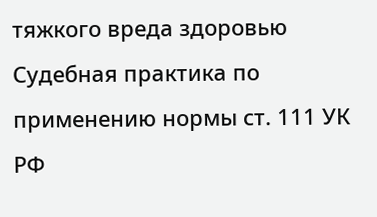тяжкого вреда здоровью
Судебная практика по применению нормы ст. 111 УК РФ